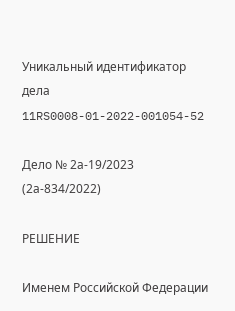Уникальный идентификатор дела 11RS0008-01-2022-001054-52

Дело № 2а-19/2023 (2а-834/2022)

РЕШЕНИЕ

Именем Российской Федерации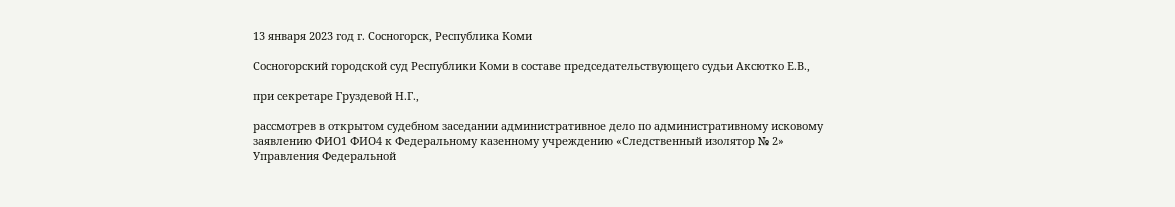13 января 2023 год г. Сосногорск, Республика Коми

Сосногорский городской суд Республики Коми в составе председательствующего судьи Аксютко Е.В.,

при секретаре Груздевой Н.Г.,

рассмотрев в открытом судебном заседании административное дело по административному исковому заявлению ФИО1 ФИО4 к Федеральному казенному учреждению «Следственный изолятор № 2» Управления Федеральной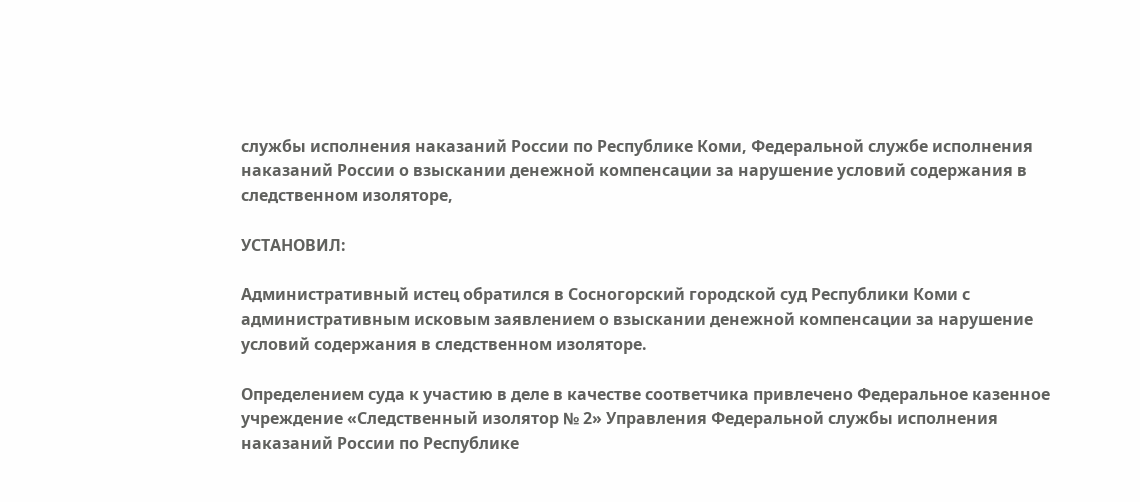службы исполнения наказаний России по Республике Коми, Федеральной службе исполнения наказаний России о взыскании денежной компенсации за нарушение условий содержания в следственном изоляторе,

УСТАНОВИЛ:

Административный истец обратился в Сосногорский городской суд Республики Коми с административным исковым заявлением о взыскании денежной компенсации за нарушение условий содержания в следственном изоляторе.

Определением суда к участию в деле в качестве соответчика привлечено Федеральное казенное учреждение «Следственный изолятор № 2» Управления Федеральной службы исполнения наказаний России по Республике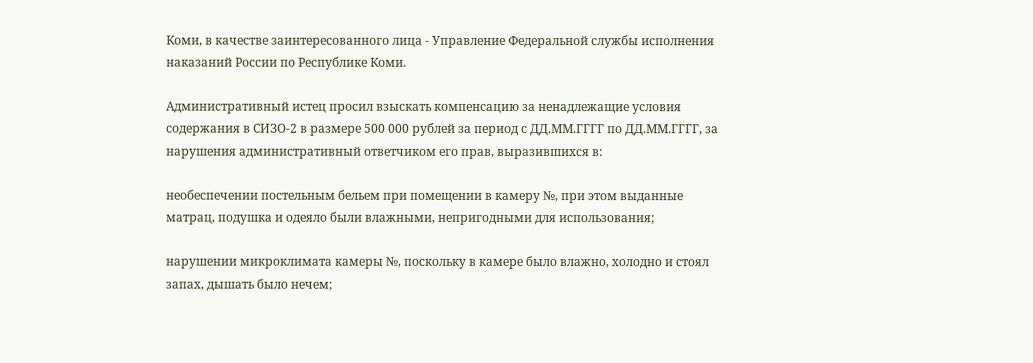Коми, в качестве заинтересованного лица - Управление Федеральной службы исполнения наказаний России по Республике Коми.

Административный истец просил взыскать компенсацию за ненадлежащие условия содержания в СИЗО-2 в размере 500 000 рублей за период с ДД.ММ.ГГГГ по ДД.ММ.ГГГГ, за нарушения административный ответчиком его прав, выразившихся в:

необеспечении постельным бельем при помещении в камеру №, при этом выданные матрац, подушка и одеяло были влажными, непригодными для использования;

нарушении микроклимата камеры №, поскольку в камере было влажно, холодно и стоял запах, дышать было нечем;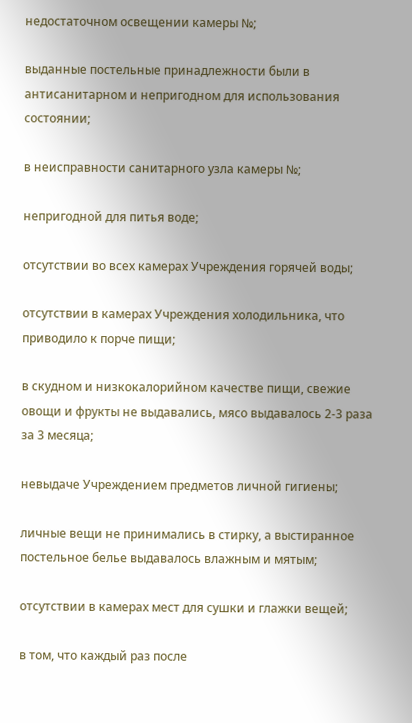недостаточном освещении камеры №;

выданные постельные принадлежности были в антисанитарном и непригодном для использования состоянии;

в неисправности санитарного узла камеры №;

непригодной для питья воде;

отсутствии во всех камерах Учреждения горячей воды;

отсутствии в камерах Учреждения холодильника, что приводило к порче пищи;

в скудном и низкокалорийном качестве пищи, свежие овощи и фрукты не выдавались, мясо выдавалось 2-3 раза за 3 месяца;

невыдаче Учреждением предметов личной гигиены;

личные вещи не принимались в стирку, а выстиранное постельное белье выдавалось влажным и мятым;

отсутствии в камерах мест для сушки и глажки вещей;

в том, что каждый раз после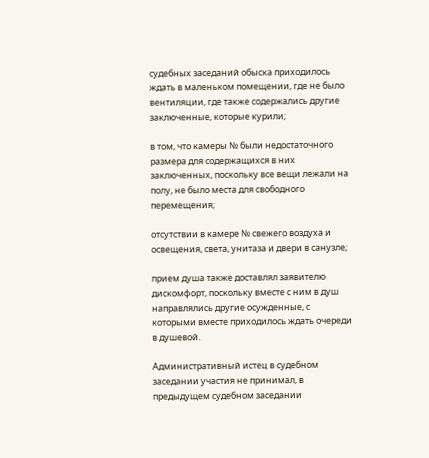судебных заседаний обыска приходилось ждать в маленьком помещении, где не было вентиляции, где также содержались другие заключенные, которые курили;

в том, что камеры № были недостаточного размера для содержащихся в них заключенных, поскольку все вещи лежали на полу, не было места для свободного перемещения;

отсутствии в камере № свежего воздуха и освещения, света, унитаза и двери в санузле;

прием душа также доставлял заявителю дискомфорт, поскольку вместе с ним в душ направлялись другие осужденные, с которыми вместе приходилось ждать очереди в душевой.

Административный истец в судебном заседании участия не принимал, в предыдущем судебном заседании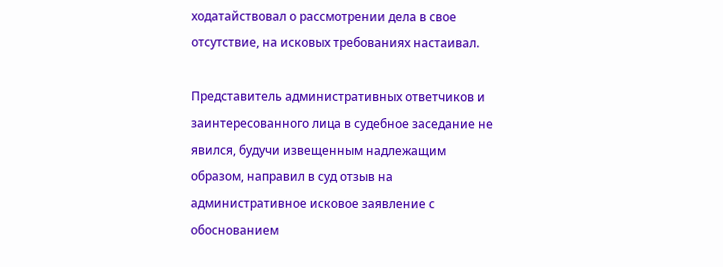ходатайствовал о рассмотрении дела в свое отсутствие, на исковых требованиях настаивал.

Представитель административных ответчиков и заинтересованного лица в судебное заседание не явился, будучи извещенным надлежащим образом, направил в суд отзыв на административное исковое заявление с обоснованием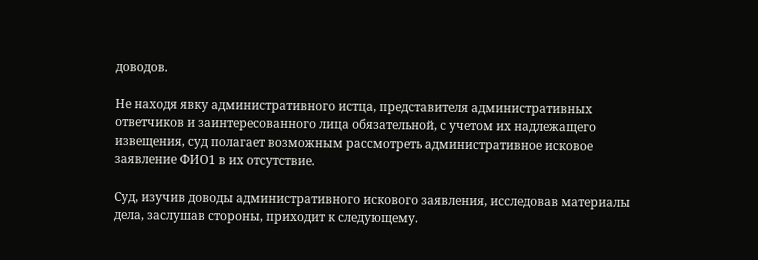доводов.

Не находя явку административного истца, представителя административных ответчиков и заинтересованного лица обязательной, с учетом их надлежащего извещения, суд полагает возможным рассмотреть административное исковое заявление ФИО1 в их отсутствие.

Суд, изучив доводы административного искового заявления, исследовав материалы дела, заслушав стороны, приходит к следующему.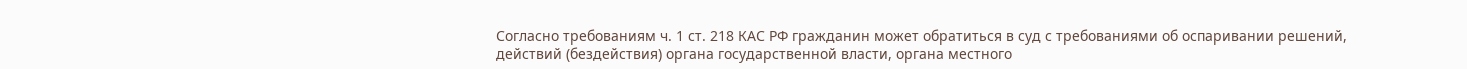Согласно требованиям ч. 1 ст. 218 КАС РФ гражданин может обратиться в суд с требованиями об оспаривании решений, действий (бездействия) органа государственной власти, органа местного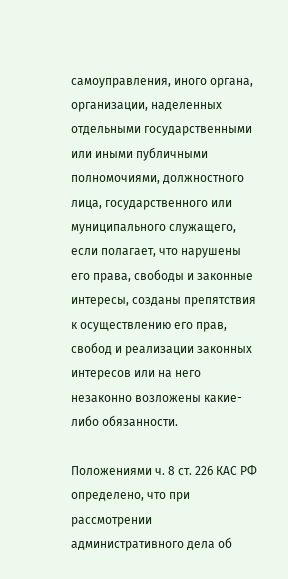самоуправления, иного органа, организации, наделенных отдельными государственными или иными публичными полномочиями, должностного лица, государственного или муниципального служащего, если полагает, что нарушены его права, свободы и законные интересы, созданы препятствия к осуществлению его прав, свобод и реализации законных интересов или на него незаконно возложены какие-либо обязанности.

Положениями ч. 8 ст. 226 КАС РФ определено, что при рассмотрении административного дела об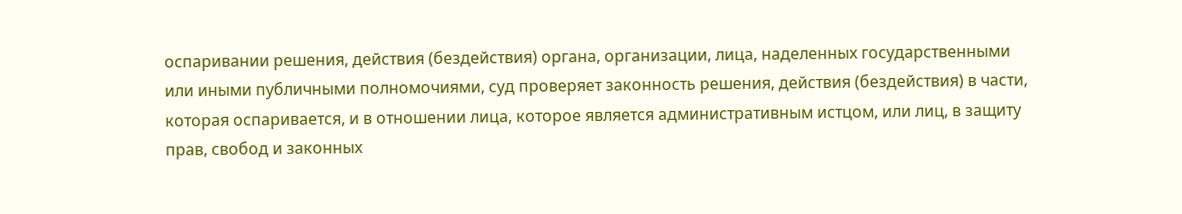оспаривании решения, действия (бездействия) органа, организации, лица, наделенных государственными или иными публичными полномочиями, суд проверяет законность решения, действия (бездействия) в части, которая оспаривается, и в отношении лица, которое является административным истцом, или лиц, в защиту прав, свобод и законных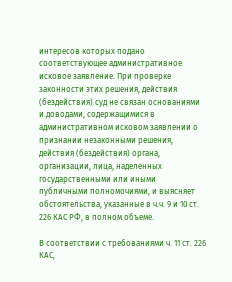интересов которых подано соответствующее административное исковое заявление. При проверке законности этих решения, действия (бездействия) суд не связан основаниями и доводами, содержащимися в административном исковом заявлении о признании незаконными решения, действия (бездействия) органа, организации, лица, наделенных государственными или иными публичными полномочиями, и выясняет обстоятельства, указанные в ч.ч. 9 и 10 ст. 226 КАС РФ, в полном объеме.

В соответствии с требованиями ч. 11 ст. 226 КАС,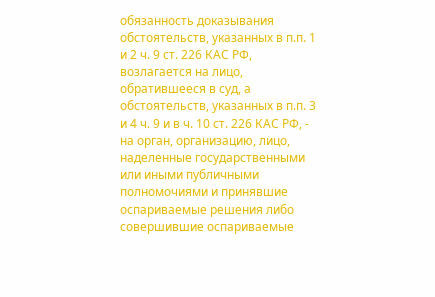обязанность доказывания обстоятельств, указанных в п.п. 1 и 2 ч. 9 ст. 226 КАС РФ, возлагается на лицо, обратившееся в суд, а обстоятельств, указанных в п.п. 3 и 4 ч. 9 и в ч. 10 ст. 226 КАС РФ, - на орган, организацию, лицо, наделенные государственными или иными публичными полномочиями и принявшие оспариваемые решения либо совершившие оспариваемые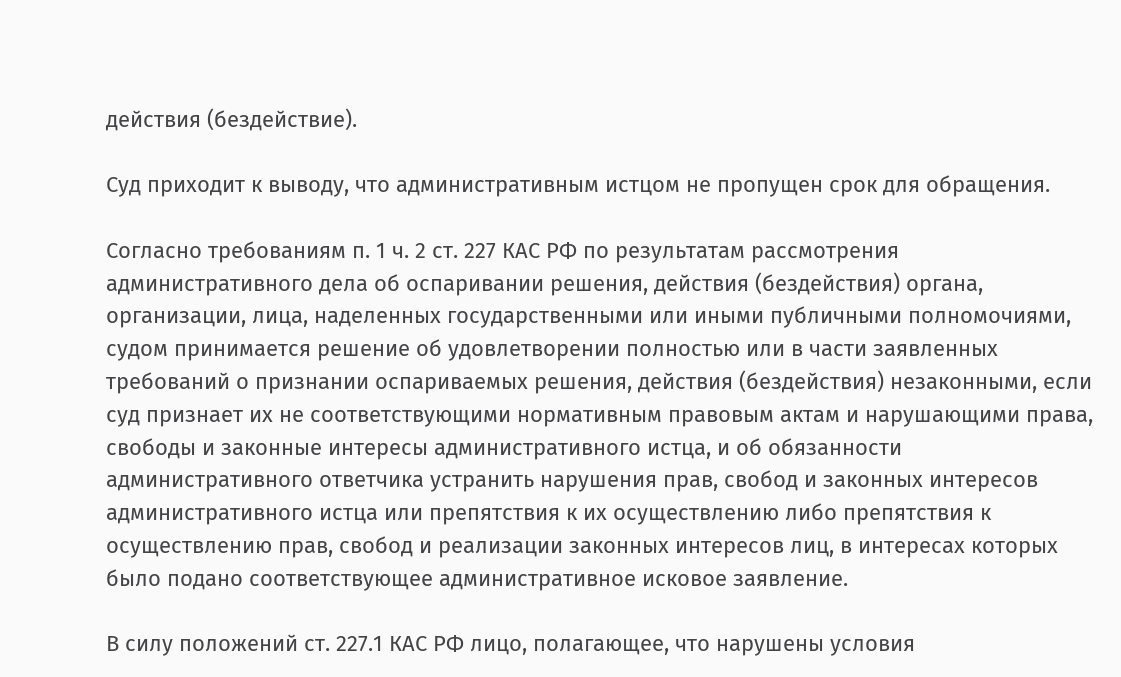действия (бездействие).

Суд приходит к выводу, что административным истцом не пропущен срок для обращения.

Согласно требованиям п. 1 ч. 2 ст. 227 КАС РФ по результатам рассмотрения административного дела об оспаривании решения, действия (бездействия) органа, организации, лица, наделенных государственными или иными публичными полномочиями, судом принимается решение об удовлетворении полностью или в части заявленных требований о признании оспариваемых решения, действия (бездействия) незаконными, если суд признает их не соответствующими нормативным правовым актам и нарушающими права, свободы и законные интересы административного истца, и об обязанности административного ответчика устранить нарушения прав, свобод и законных интересов административного истца или препятствия к их осуществлению либо препятствия к осуществлению прав, свобод и реализации законных интересов лиц, в интересах которых было подано соответствующее административное исковое заявление.

В силу положений ст. 227.1 КАС РФ лицо, полагающее, что нарушены условия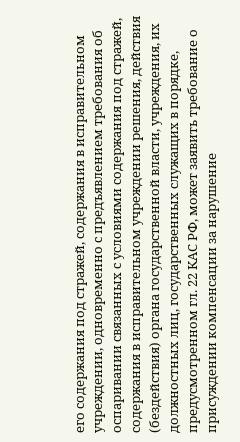его содержания под стражей, содержания в исправительном учреждении, одновременно с предъявлением требования об оспаривании связанных с условиями содержания под стражей, содержания в исправительном учреждении решения, действия (бездействия) органа государственной власти, учреждения, их должностных лиц, государственных служащих в порядке, предусмотренном гл. 22 КАС РФ, может заявить требование о присуждении компенсации за нарушение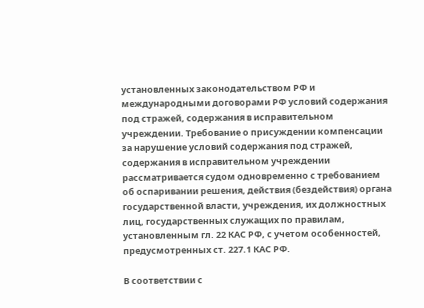установленных законодательством РФ и международными договорами РФ условий содержания под стражей, содержания в исправительном учреждении. Требование о присуждении компенсации за нарушение условий содержания под стражей, содержания в исправительном учреждении рассматривается судом одновременно с требованием об оспаривании решения, действия (бездействия) органа государственной власти, учреждения, их должностных лиц, государственных служащих по правилам, установленным гл. 22 КАС РФ, с учетом особенностей, предусмотренных ст. 227.1 КАС РФ.

В соответствии с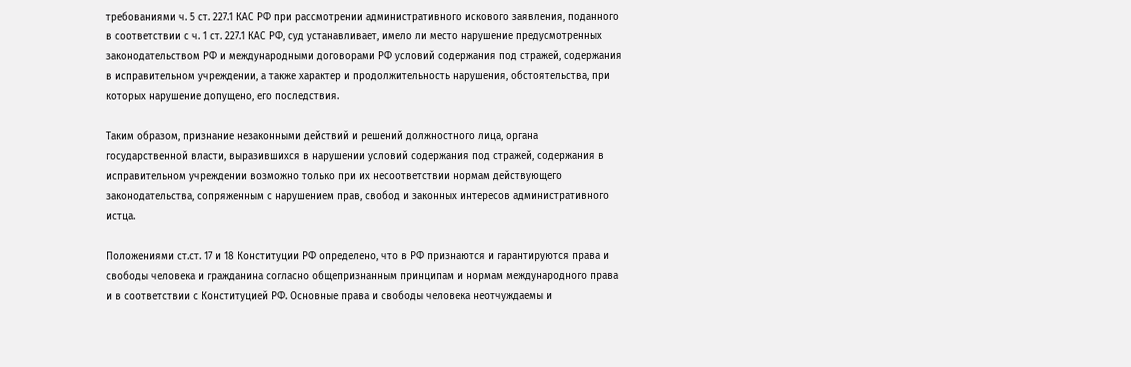требованиями ч. 5 ст. 227.1 КАС РФ при рассмотрении административного искового заявления, поданного в соответствии с ч. 1 ст. 227.1 КАС РФ, суд устанавливает, имело ли место нарушение предусмотренных законодательством РФ и международными договорами РФ условий содержания под стражей, содержания в исправительном учреждении, а также характер и продолжительность нарушения, обстоятельства, при которых нарушение допущено, его последствия.

Таким образом, признание незаконными действий и решений должностного лица, органа государственной власти, выразившихся в нарушении условий содержания под стражей, содержания в исправительном учреждении возможно только при их несоответствии нормам действующего законодательства, сопряженным с нарушением прав, свобод и законных интересов административного истца.

Положениями ст.ст. 17 и 18 Конституции РФ определено, что в РФ признаются и гарантируются права и свободы человека и гражданина согласно общепризнанным принципам и нормам международного права и в соответствии с Конституцией РФ. Основные права и свободы человека неотчуждаемы и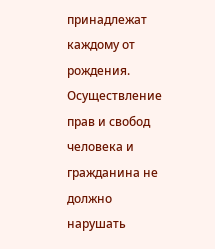принадлежат каждому от рождения. Осуществление прав и свобод человека и гражданина не должно нарушать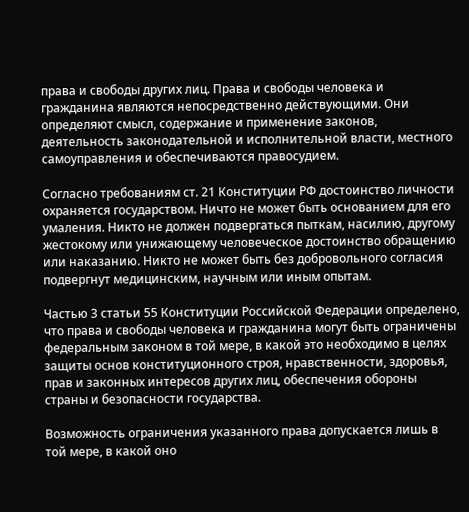права и свободы других лиц. Права и свободы человека и гражданина являются непосредственно действующими. Они определяют смысл, содержание и применение законов, деятельность законодательной и исполнительной власти, местного самоуправления и обеспечиваются правосудием.

Согласно требованиям ст. 21 Конституции РФ достоинство личности охраняется государством. Ничто не может быть основанием для его умаления. Никто не должен подвергаться пыткам, насилию, другому жестокому или унижающему человеческое достоинство обращению или наказанию. Никто не может быть без добровольного согласия подвергнут медицинским, научным или иным опытам.

Частью 3 статьи 55 Конституции Российской Федерации определено, что права и свободы человека и гражданина могут быть ограничены федеральным законом в той мере, в какой это необходимо в целях защиты основ конституционного строя, нравственности, здоровья, прав и законных интересов других лиц, обеспечения обороны страны и безопасности государства.

Возможность ограничения указанного права допускается лишь в той мере, в какой оно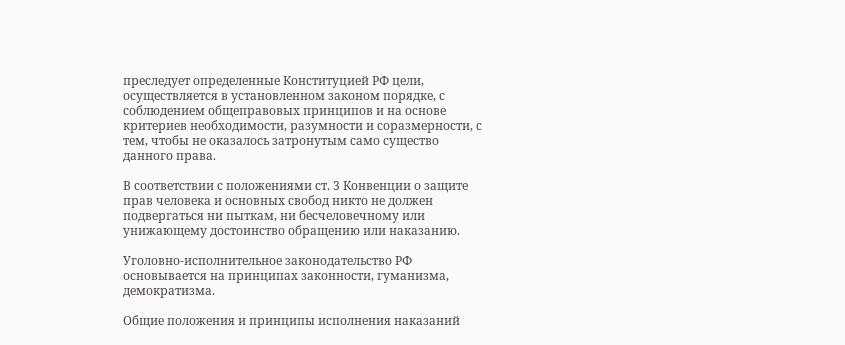преследует определенные Конституцией РФ цели, осуществляется в установленном законом порядке, с соблюдением общеправовых принципов и на основе критериев необходимости, разумности и соразмерности, с тем, чтобы не оказалось затронутым само существо данного права.

В соответствии с положениями ст. 3 Конвенции о защите прав человека и основных свобод никто не должен подвергаться ни пыткам, ни бесчеловечному или унижающему достоинство обращению или наказанию.

Уголовно-исполнительное законодательство РФ основывается на принципах законности, гуманизма, демократизма.

Общие положения и принципы исполнения наказаний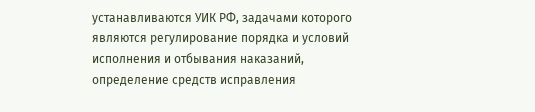устанавливаются УИК РФ, задачами которого являются регулирование порядка и условий исполнения и отбывания наказаний, определение средств исправления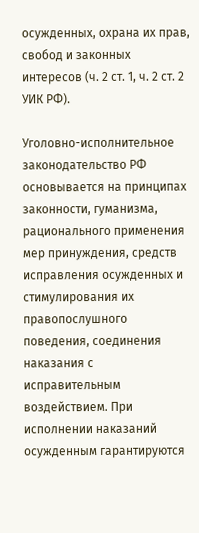осужденных, охрана их прав, свобод и законных интересов (ч. 2 ст. 1, ч. 2 ст. 2 УИК РФ).

Уголовно-исполнительное законодательство РФ основывается на принципах законности, гуманизма, рационального применения мер принуждения, средств исправления осужденных и стимулирования их правопослушного поведения, соединения наказания с исправительным воздействием. При исполнении наказаний осужденным гарантируются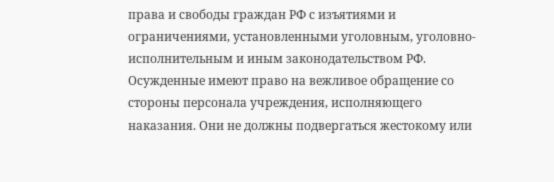права и свободы граждан РФ с изъятиями и ограничениями, установленными уголовным, уголовно-исполнительным и иным законодательством РФ. Осужденные имеют право на вежливое обращение со стороны персонала учреждения, исполняющего наказания. Они не должны подвергаться жестокому или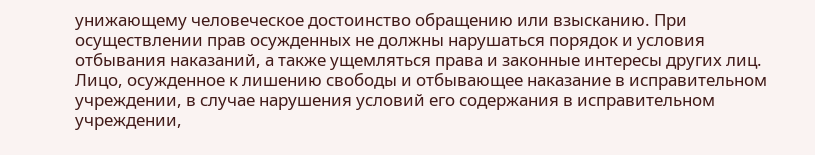унижающему человеческое достоинство обращению или взысканию. При осуществлении прав осужденных не должны нарушаться порядок и условия отбывания наказаний, а также ущемляться права и законные интересы других лиц. Лицо, осужденное к лишению свободы и отбывающее наказание в исправительном учреждении, в случае нарушения условий его содержания в исправительном учреждении,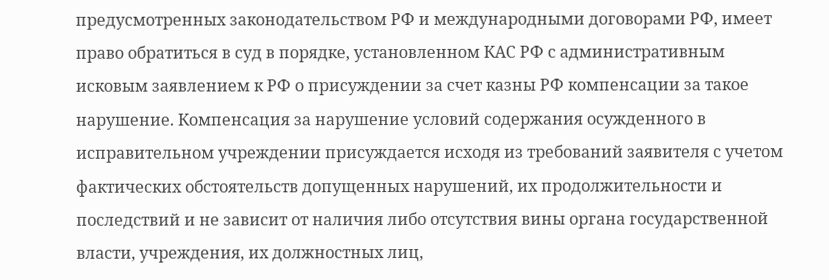предусмотренных законодательством РФ и международными договорами РФ, имеет право обратиться в суд в порядке, установленном КАС РФ с административным исковым заявлением к РФ о присуждении за счет казны РФ компенсации за такое нарушение. Компенсация за нарушение условий содержания осужденного в исправительном учреждении присуждается исходя из требований заявителя с учетом фактических обстоятельств допущенных нарушений, их продолжительности и последствий и не зависит от наличия либо отсутствия вины органа государственной власти, учреждения, их должностных лиц,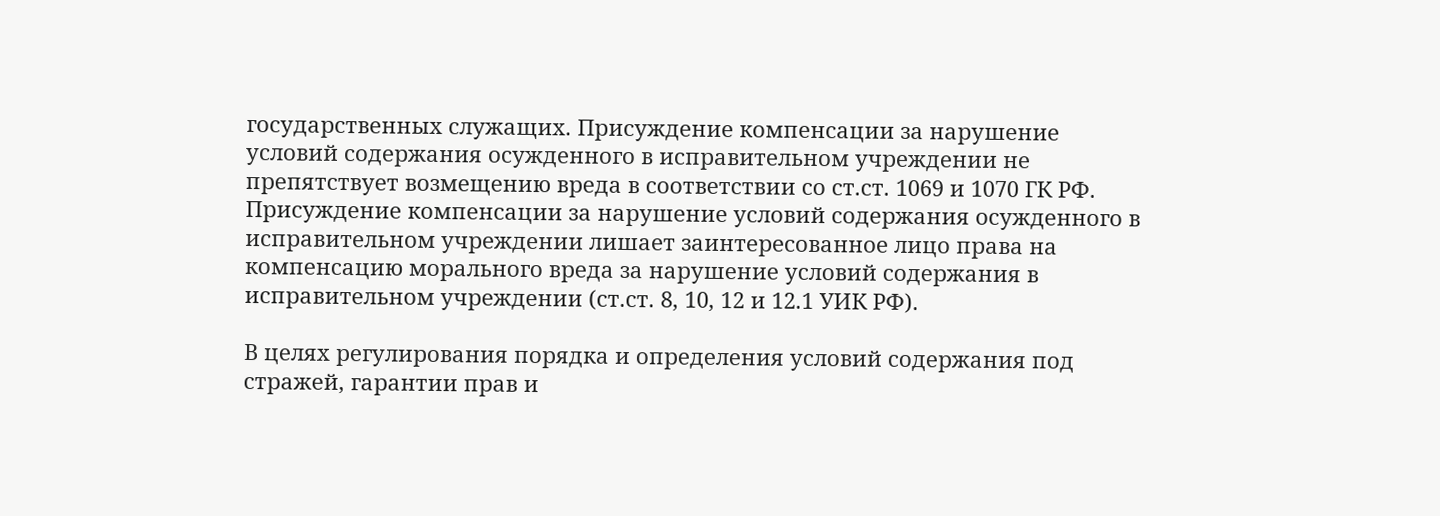государственных служащих. Присуждение компенсации за нарушение условий содержания осужденного в исправительном учреждении не препятствует возмещению вреда в соответствии со ст.ст. 1069 и 1070 ГК РФ. Присуждение компенсации за нарушение условий содержания осужденного в исправительном учреждении лишает заинтересованное лицо права на компенсацию морального вреда за нарушение условий содержания в исправительном учреждении (ст.ст. 8, 10, 12 и 12.1 УИК РФ).

В целях регулирования порядка и определения условий содержания под стражей, гарантии прав и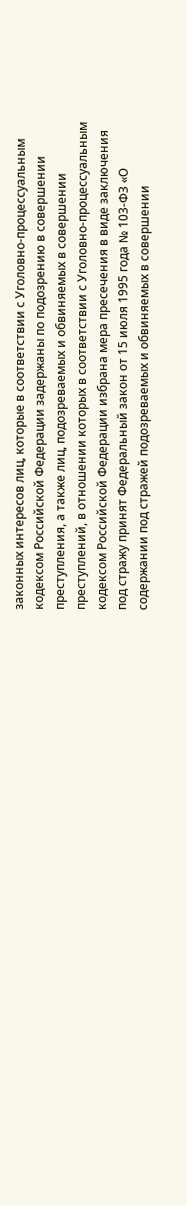законных интересов лиц, которые в соответствии с Уголовно-процессуальным кодексом Российской Федерации задержаны по подозрению в совершении преступления, а также лиц, подозреваемых и обвиняемых в совершении преступлений, в отношении которых в соответствии с Уголовно-процессуальным кодексом Российской Федерации избрана мера пресечения в виде заключения под стражу принят Федеральный закон от 15 июля 1995 года № 103-ФЗ «О содержании под стражей подозреваемых и обвиняемых в совершении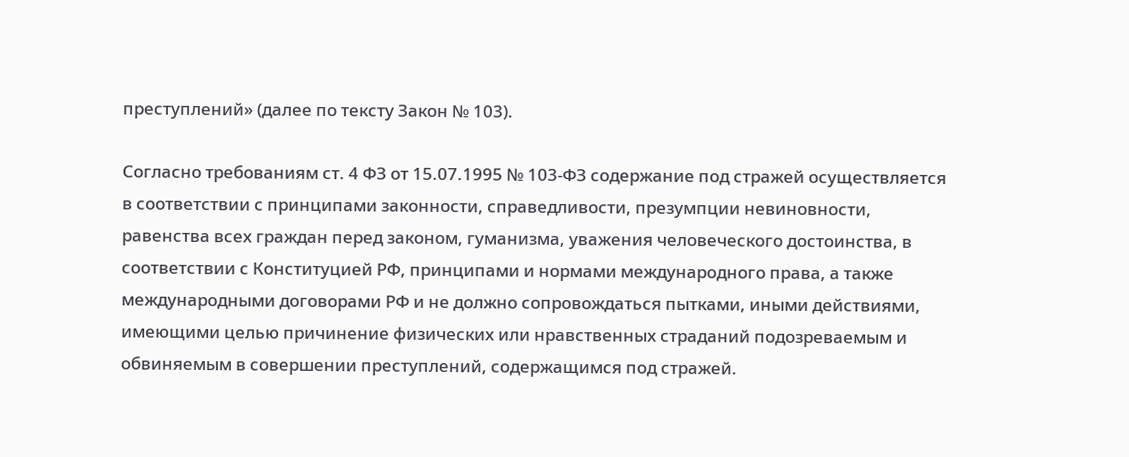преступлений» (далее по тексту Закон № 103).

Согласно требованиям ст. 4 ФЗ от 15.07.1995 № 103-ФЗ содержание под стражей осуществляется в соответствии с принципами законности, справедливости, презумпции невиновности, равенства всех граждан перед законом, гуманизма, уважения человеческого достоинства, в соответствии с Конституцией РФ, принципами и нормами международного права, а также международными договорами РФ и не должно сопровождаться пытками, иными действиями, имеющими целью причинение физических или нравственных страданий подозреваемым и обвиняемым в совершении преступлений, содержащимся под стражей.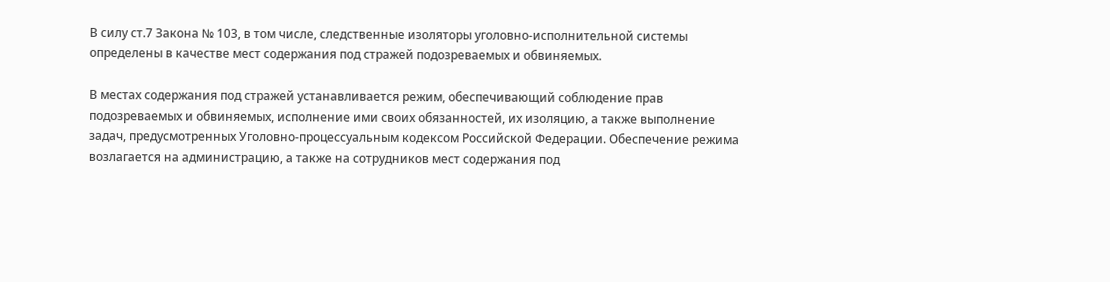В силу ст.7 Закона № 103, в том числе, следственные изоляторы уголовно-исполнительной системы определены в качестве мест содержания под стражей подозреваемых и обвиняемых.

В местах содержания под стражей устанавливается режим, обеспечивающий соблюдение прав подозреваемых и обвиняемых, исполнение ими своих обязанностей, их изоляцию, а также выполнение задач, предусмотренных Уголовно-процессуальным кодексом Российской Федерации. Обеспечение режима возлагается на администрацию, а также на сотрудников мест содержания под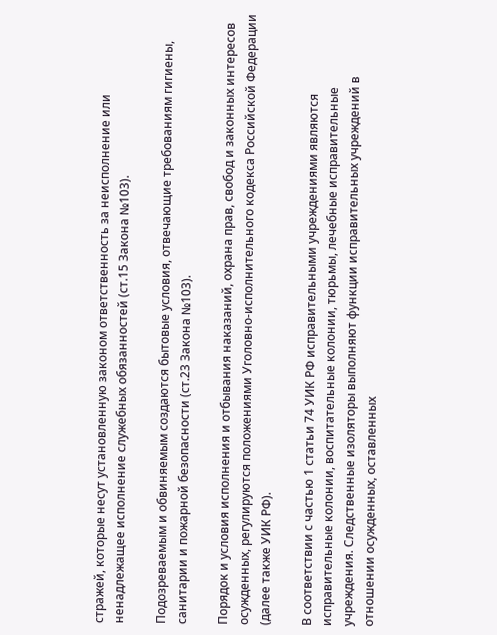стражей, которые несут установленную законом ответственность за неисполнение или ненадлежащее исполнение служебных обязанностей (ст.15 Закона №103).

Подозреваемым и обвиняемым создаются бытовые условия, отвечающие требованиям гигиены, санитарии и пожарной безопасности (ст.23 Закона №103).

Порядок и условия исполнения и отбывания наказаний, охрана прав, свобод и законных интересов осужденных, регулируются положениями Уголовно-исполнительного кодекса Российской Федерации (далее также УИК РФ).

В соответствии с частью 1 статьи 74 УИК РФ исправительными учреждениями являются исправительные колонии, воспитательные колонии, тюрьмы, лечебные исправительные учреждения. Следственные изоляторы выполняют функции исправительных учреждений в отношении осужденных, оставленных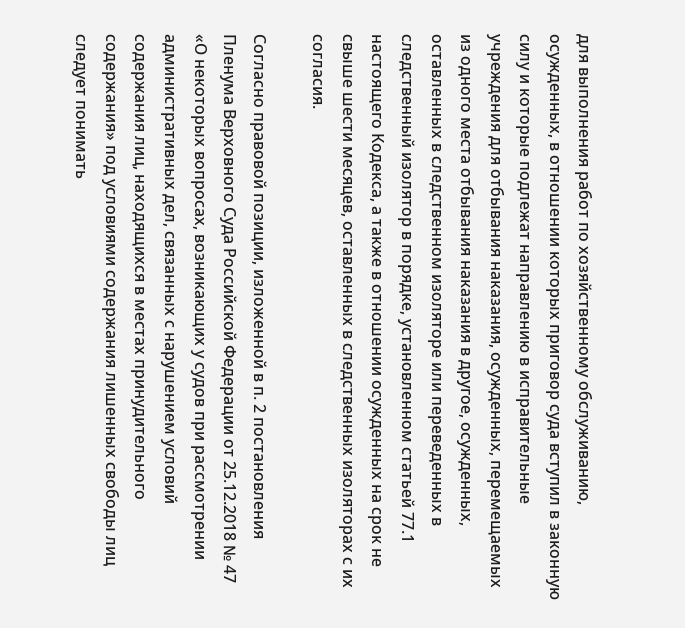для выполнения работ по хозяйственному обслуживанию, осужденных, в отношении которых приговор суда вступил в законную силу и которые подлежат направлению в исправительные учреждения для отбывания наказания, осужденных, перемещаемых из одного места отбывания наказания в другое, осужденных, оставленных в следственном изоляторе или переведенных в следственный изолятор в порядке, установленном статьей 77.1 настоящего Кодекса, а также в отношении осужденных на срок не свыше шести месяцев, оставленных в следственных изоляторах с их согласия.

Согласно правовой позиции, изложенной в п. 2 постановления Пленума Верховного Суда Российской Федерации от 25.12.2018 № 47 «О некоторых вопросах, возникающих у судов при рассмотрении административных дел, связанных с нарушением условий содержания лиц, находящихся в местах принудительного содержания» под условиями содержания лишенных свободы лиц следует понимать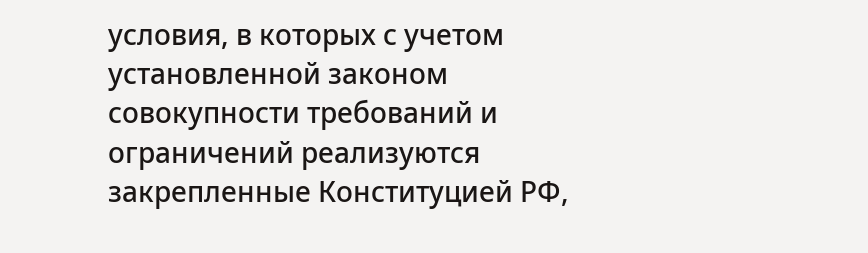условия, в которых с учетом установленной законом совокупности требований и ограничений реализуются закрепленные Конституцией РФ,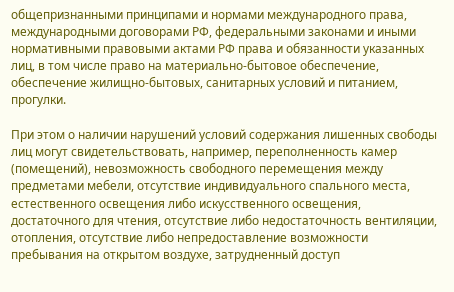общепризнанными принципами и нормами международного права, международными договорами РФ, федеральными законами и иными нормативными правовыми актами РФ права и обязанности указанных лиц, в том числе право на материально-бытовое обеспечение, обеспечение жилищно-бытовых, санитарных условий и питанием, прогулки.

При этом о наличии нарушений условий содержания лишенных свободы лиц могут свидетельствовать, например, переполненность камер (помещений), невозможность свободного перемещения между предметами мебели, отсутствие индивидуального спального места, естественного освещения либо искусственного освещения, достаточного для чтения, отсутствие либо недостаточность вентиляции, отопления, отсутствие либо непредоставление возможности пребывания на открытом воздухе, затрудненный доступ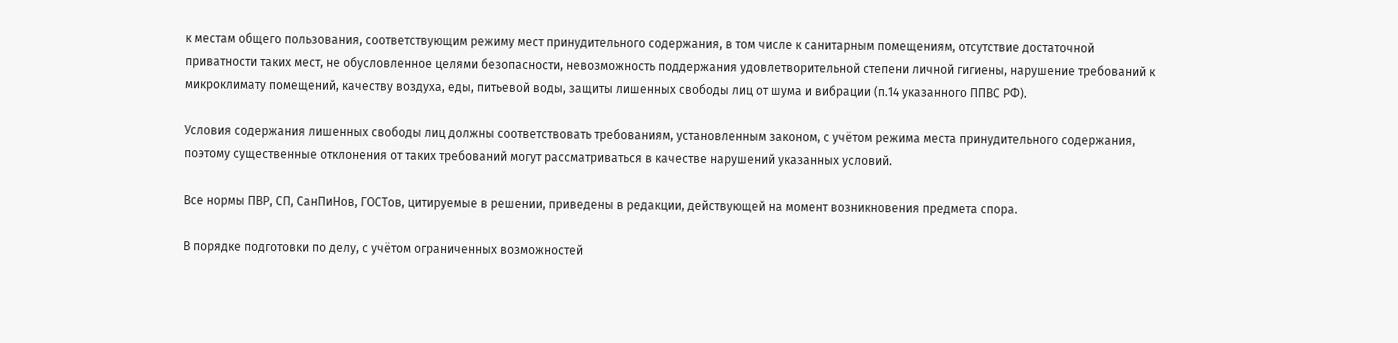к местам общего пользования, соответствующим режиму мест принудительного содержания, в том числе к санитарным помещениям, отсутствие достаточной приватности таких мест, не обусловленное целями безопасности, невозможность поддержания удовлетворительной степени личной гигиены, нарушение требований к микроклимату помещений, качеству воздуха, еды, питьевой воды, защиты лишенных свободы лиц от шума и вибрации (п.14 указанного ППВС РФ).

Условия содержания лишенных свободы лиц должны соответствовать требованиям, установленным законом, с учётом режима места принудительного содержания, поэтому существенные отклонения от таких требований могут рассматриваться в качестве нарушений указанных условий.

Все нормы ПВР, СП, СанПиНов, ГОСТов, цитируемые в решении, приведены в редакции, действующей на момент возникновения предмета спора.

В порядке подготовки по делу, с учётом ограниченных возможностей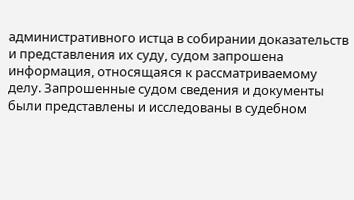административного истца в собирании доказательств и представления их суду, судом запрошена информация, относящаяся к рассматриваемому делу. Запрошенные судом сведения и документы были представлены и исследованы в судебном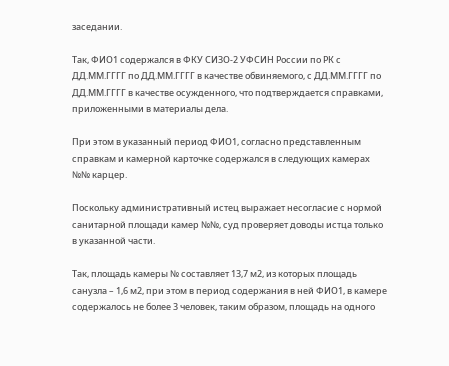заседании.

Так, ФИО1 содержался в ФКУ СИЗО-2 УФСИН России по РК с ДД.ММ.ГГГГ по ДД.ММ.ГГГГ в качестве обвиняемого, с ДД.ММ.ГГГГ по ДД.ММ.ГГГГ в качестве осужденного, что подтверждается справками, приложенными в материалы дела.

При этом в указанный период ФИО1, согласно представленным справкам и камерной карточке содержался в следующих камерах №№ карцер.

Поскольку административный истец выражает несогласие с нормой санитарной площади камер №№, суд проверяет доводы истца только в указанной части.

Так, площадь камеры № составляет 13,7 м2, из которых площадь санузла – 1,6 м2, при этом в период содержания в ней ФИО1, в камере содержалось не более 3 человек, таким образом, площадь на одного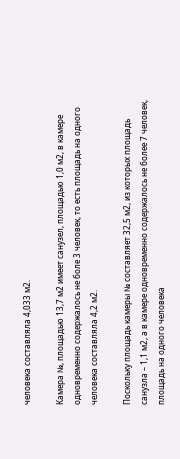человека составляла 4,033 м2.

Камера №, площадью 13,7 м2 имеет санузел, площадью 1,0 м2, в камере одновременно содержалось не боле 3 человек, то есть площадь на одного человека составляла 4,2 м2.

Поскольку площадь камеры № составляет 32,5 м2, из которых площадь санузла – 1,1 м2, а в камере одновременно содержалось не более 7 человек, площадь на одного человека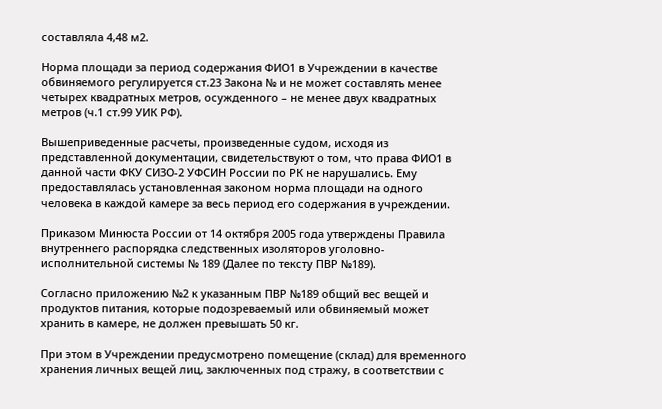составляла 4,48 м2.

Норма площади за период содержания ФИО1 в Учреждении в качестве обвиняемого регулируется ст.23 Закона № и не может составлять менее четырех квадратных метров, осужденного – не менее двух квадратных метров (ч.1 ст.99 УИК РФ).

Вышеприведенные расчеты, произведенные судом, исходя из представленной документации, свидетельствуют о том, что права ФИО1 в данной части ФКУ СИЗО-2 УФСИН России по РК не нарушались. Ему предоставлялась установленная законом норма площади на одного человека в каждой камере за весь период его содержания в учреждении.

Приказом Минюста России от 14 октября 2005 года утверждены Правила внутреннего распорядка следственных изоляторов уголовно-исполнительной системы № 189 (Далее по тексту ПВР №189).

Согласно приложению №2 к указанным ПВР №189 общий вес вещей и продуктов питания, которые подозреваемый или обвиняемый может хранить в камере, не должен превышать 50 кг.

При этом в Учреждении предусмотрено помещение (склад) для временного хранения личных вещей лиц, заключенных под стражу, в соответствии с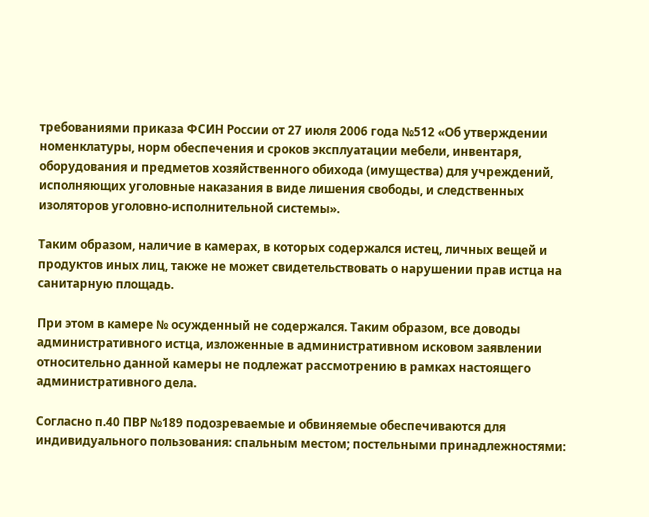требованиями приказа ФСИН России от 27 июля 2006 года №512 «Об утверждении номенклатуры, норм обеспечения и сроков эксплуатации мебели, инвентаря, оборудования и предметов хозяйственного обихода (имущества) для учреждений, исполняющих уголовные наказания в виде лишения свободы, и следственных изоляторов уголовно-исполнительной системы».

Таким образом, наличие в камерах, в которых содержался истец, личных вещей и продуктов иных лиц, также не может свидетельствовать о нарушении прав истца на санитарную площадь.

При этом в камере № осужденный не содержался. Таким образом, все доводы административного истца, изложенные в административном исковом заявлении относительно данной камеры не подлежат рассмотрению в рамках настоящего административного дела.

Согласно п.40 ПВР №189 подозреваемые и обвиняемые обеспечиваются для индивидуального пользования: спальным местом; постельными принадлежностями: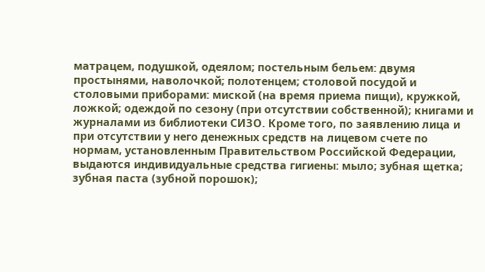матрацем, подушкой, одеялом; постельным бельем: двумя простынями, наволочкой; полотенцем; столовой посудой и столовыми приборами: миской (на время приема пищи), кружкой, ложкой; одеждой по сезону (при отсутствии собственной); книгами и журналами из библиотеки СИЗО. Кроме того, по заявлению лица и при отсутствии у него денежных средств на лицевом счете по нормам, установленным Правительством Российской Федерации, выдаются индивидуальные средства гигиены: мыло; зубная щетка; зубная паста (зубной порошок);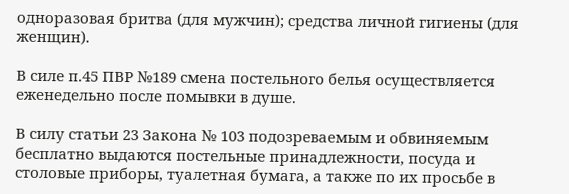одноразовая бритва (для мужчин); средства личной гигиены (для женщин).

В силе п.45 ПВР №189 смена постельного белья осуществляется еженедельно после помывки в душе.

В силу статьи 23 Закона № 103 подозреваемым и обвиняемым бесплатно выдаются постельные принадлежности, посуда и столовые приборы, туалетная бумага, а также по их просьбе в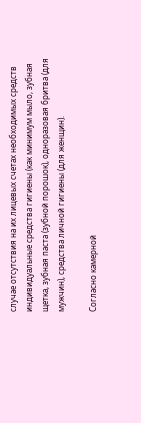случае отсутствия на их лицевых счетах необходимых средств индивидуальные средства гигиены (как минимум мыло, зубная щетка, зубная паста (зубной порошок), одноразовая бритва (для мужчин), средства личной гигиены (для женщин).

Согласно камерной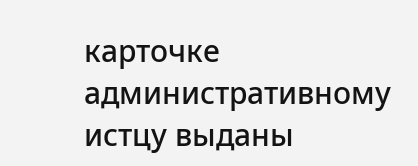карточке административному истцу выданы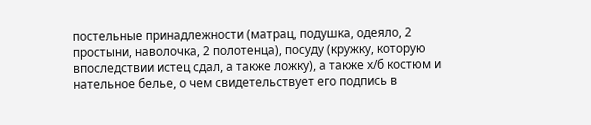постельные принадлежности (матрац, подушка, одеяло, 2 простыни, наволочка, 2 полотенца), посуду (кружку, которую впоследствии истец сдал, а также ложку), а также х/б костюм и нательное белье, о чем свидетельствует его подпись в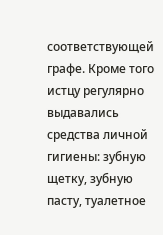соответствующей графе. Кроме того истцу регулярно выдавались средства личной гигиены: зубную щетку, зубную пасту, туалетное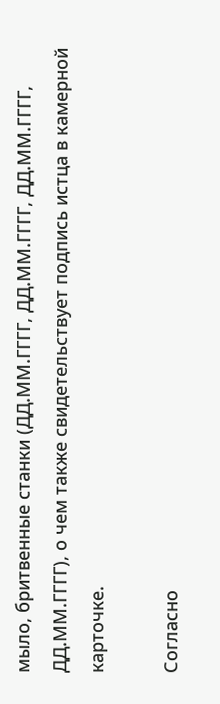мыло, бритвенные станки (ДД.ММ.ГГГГ, ДД.ММ.ГГГГ, ДД.ММ.ГГГГ, ДД.ММ.ГГГГ), о чем также свидетельствует подпись истца в камерной карточке.

Согласно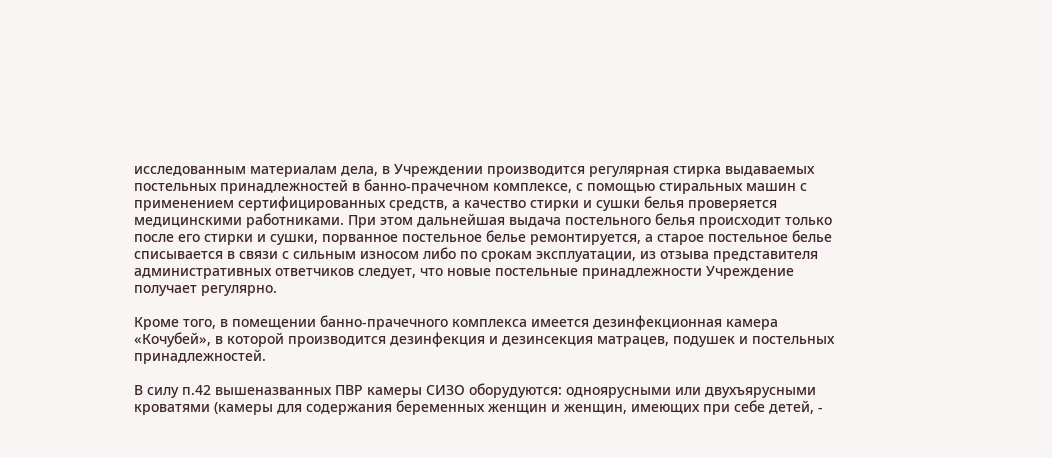исследованным материалам дела, в Учреждении производится регулярная стирка выдаваемых постельных принадлежностей в банно-прачечном комплексе, с помощью стиральных машин с применением сертифицированных средств, а качество стирки и сушки белья проверяется медицинскими работниками. При этом дальнейшая выдача постельного белья происходит только после его стирки и сушки, порванное постельное белье ремонтируется, а старое постельное белье списывается в связи с сильным износом либо по срокам эксплуатации, из отзыва представителя административных ответчиков следует, что новые постельные принадлежности Учреждение получает регулярно.

Кроме того, в помещении банно-прачечного комплекса имеется дезинфекционная камера «Кочубей», в которой производится дезинфекция и дезинсекция матрацев, подушек и постельных принадлежностей.

В силу п.42 вышеназванных ПВР камеры СИЗО оборудуются: одноярусными или двухъярусными кроватями (камеры для содержания беременных женщин и женщин, имеющих при себе детей, -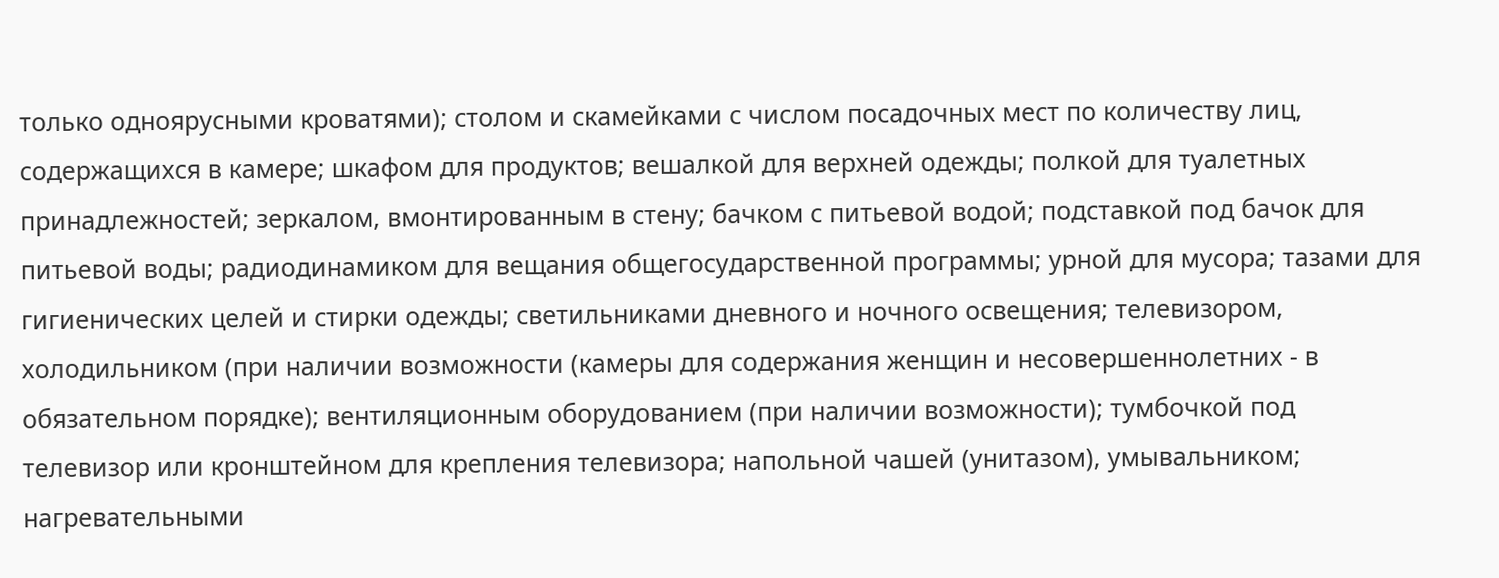только одноярусными кроватями); столом и скамейками с числом посадочных мест по количеству лиц, содержащихся в камере; шкафом для продуктов; вешалкой для верхней одежды; полкой для туалетных принадлежностей; зеркалом, вмонтированным в стену; бачком с питьевой водой; подставкой под бачок для питьевой воды; радиодинамиком для вещания общегосударственной программы; урной для мусора; тазами для гигиенических целей и стирки одежды; светильниками дневного и ночного освещения; телевизором, холодильником (при наличии возможности (камеры для содержания женщин и несовершеннолетних - в обязательном порядке); вентиляционным оборудованием (при наличии возможности); тумбочкой под телевизор или кронштейном для крепления телевизора; напольной чашей (унитазом), умывальником; нагревательными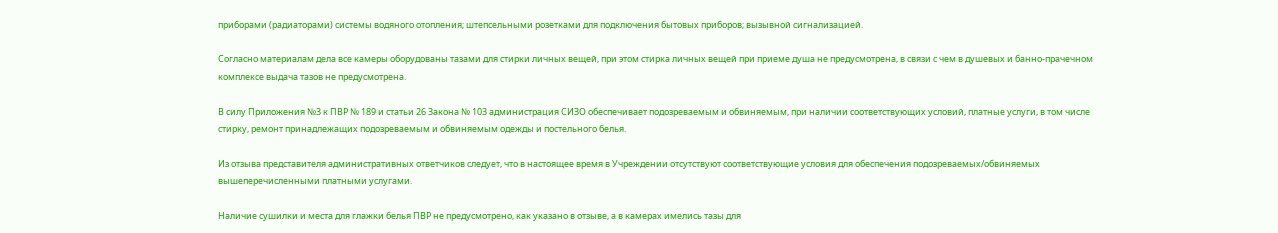приборами (радиаторами) системы водяного отопления; штепсельными розетками для подключения бытовых приборов; вызывной сигнализацией.

Согласно материалам дела все камеры оборудованы тазами для стирки личных вещей, при этом стирка личных вещей при приеме душа не предусмотрена, в связи с чем в душевых и банно-прачечном комплексе выдача тазов не предусмотрена.

В силу Приложения №3 к ПВР № 189 и статьи 26 Закона № 103 администрация СИЗО обеспечивает подозреваемым и обвиняемым, при наличии соответствующих условий, платные услуги, в том числе стирку, ремонт принадлежащих подозреваемым и обвиняемым одежды и постельного белья.

Из отзыва представителя административных ответчиков следует, что в настоящее время в Учреждении отсутствуют соответствующие условия для обеспечения подозреваемых/обвиняемых вышеперечисленными платными услугами.

Наличие сушилки и места для глажки белья ПВР не предусмотрено, как указано в отзыве, а в камерах имелись тазы для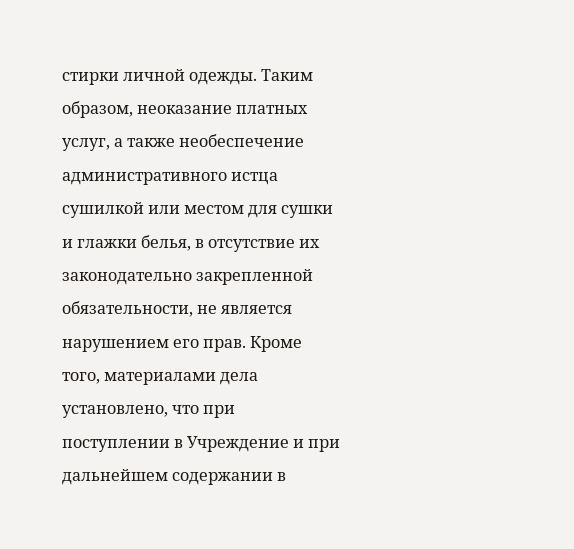стирки личной одежды. Таким образом, неоказание платных услуг, а также необеспечение административного истца сушилкой или местом для сушки и глажки белья, в отсутствие их законодательно закрепленной обязательности, не является нарушением его прав. Кроме того, материалами дела установлено, что при поступлении в Учреждение и при дальнейшем содержании в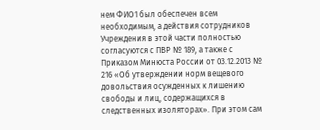нем ФИО1 был обеспечен всем необходимым, а действия сотрудников Учреждения в этой части полностью согласуются с ПВР № 189, а также с Приказом Минюста России от 03.12.2013 № 216 «Об утверждении норм вещевого довольствия осужденных к лишению свободы и лиц, содержащихся в следственных изоляторах». При этом сам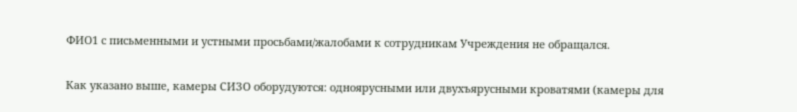ФИО1 с письменными и устными просьбами/жалобами к сотрудникам Учреждения не обращался.

Как указано выше, камеры СИЗО оборудуются: одноярусными или двухъярусными кроватями (камеры для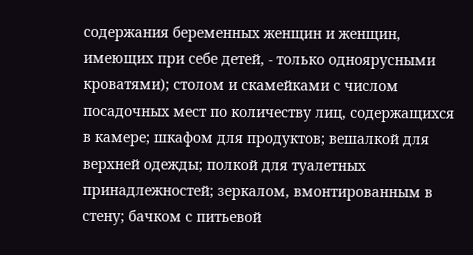содержания беременных женщин и женщин, имеющих при себе детей, - только одноярусными кроватями); столом и скамейками с числом посадочных мест по количеству лиц, содержащихся в камере; шкафом для продуктов; вешалкой для верхней одежды; полкой для туалетных принадлежностей; зеркалом, вмонтированным в стену; бачком с питьевой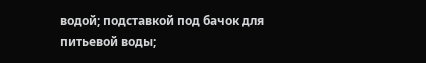водой; подставкой под бачок для питьевой воды;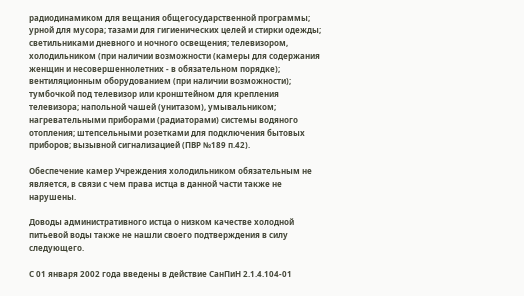радиодинамиком для вещания общегосударственной программы; урной для мусора; тазами для гигиенических целей и стирки одежды; светильниками дневного и ночного освещения; телевизором, холодильником (при наличии возможности (камеры для содержания женщин и несовершеннолетних - в обязательном порядке); вентиляционным оборудованием (при наличии возможности); тумбочкой под телевизор или кронштейном для крепления телевизора; напольной чашей (унитазом), умывальником; нагревательными приборами (радиаторами) системы водяного отопления; штепсельными розетками для подключения бытовых приборов; вызывной сигнализацией (ПВР №189 п.42).

Обеспечение камер Учреждения холодильником обязательным не является, в связи с чем права истца в данной части также не нарушены.

Доводы административного истца о низком качестве холодной питьевой воды также не нашли своего подтверждения в силу следующего.

С 01 января 2002 года введены в действие СанПиН 2.1.4.104-01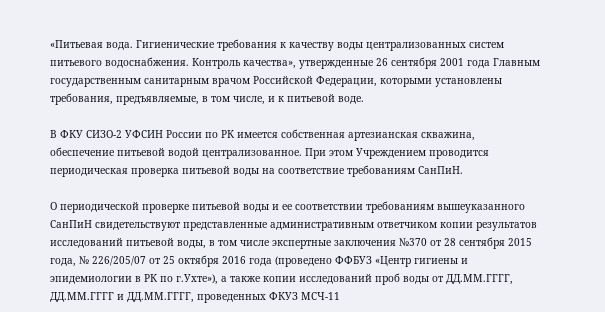«Питьевая вода. Гигиенические требования к качеству воды централизованных систем питьевого водоснабжения. Контроль качества», утвержденные 26 сентября 2001 года Главным государственным санитарным врачом Российской Федерации, которыми установлены требования, предъявляемые, в том числе, и к питьевой воде.

В ФКУ СИЗО-2 УФСИН России по РК имеется собственная артезианская скважина, обеспечение питьевой водой централизованное. При этом Учреждением проводится периодическая проверка питьевой воды на соответствие требованиям СанПиН.

О периодической проверке питьевой воды и ее соответствии требованиям вышеуказанного СанПиН свидетельствуют представленные административным ответчиком копии результатов исследований питьевой воды, в том числе экспертные заключения №370 от 28 сентября 2015 года, № 226/205/07 от 25 октября 2016 года (проведено ФФБУЗ «Центр гигиены и эпидемиологии в РК по г.Ухте»), а также копии исследований проб воды от ДД.ММ.ГГГГ, ДД.ММ.ГГГГ и ДД.ММ.ГГГГ, проведенных ФКУЗ МСЧ-11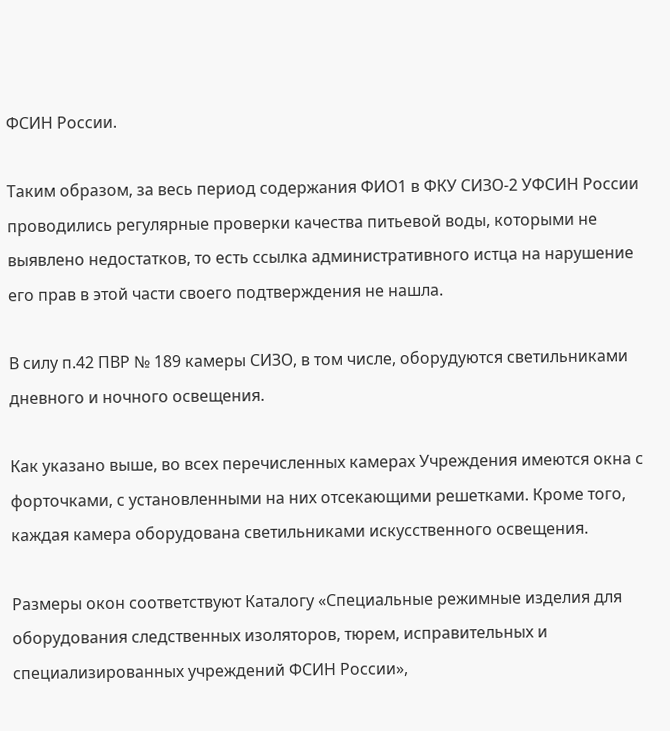ФСИН России.

Таким образом, за весь период содержания ФИО1 в ФКУ СИЗО-2 УФСИН России проводились регулярные проверки качества питьевой воды, которыми не выявлено недостатков, то есть ссылка административного истца на нарушение его прав в этой части своего подтверждения не нашла.

В силу п.42 ПВР № 189 камеры СИЗО, в том числе, оборудуются светильниками дневного и ночного освещения.

Как указано выше, во всех перечисленных камерах Учреждения имеются окна с форточками, с установленными на них отсекающими решетками. Кроме того, каждая камера оборудована светильниками искусственного освещения.

Размеры окон соответствуют Каталогу «Специальные режимные изделия для оборудования следственных изоляторов, тюрем, исправительных и специализированных учреждений ФСИН России»,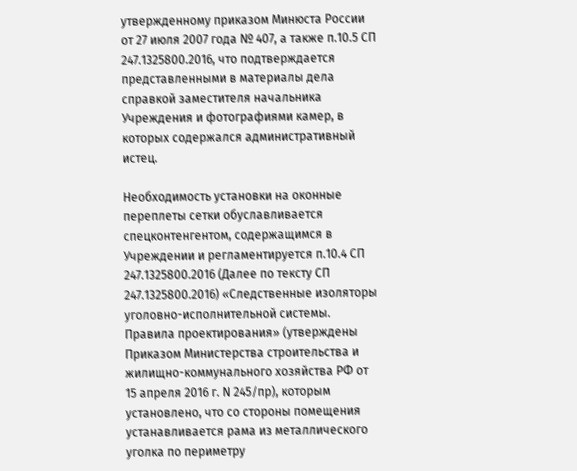утвержденному приказом Минюста России от 27 июля 2007 года № 407, а также п.10.5 СП 247.1325800.2016, что подтверждается представленными в материалы дела справкой заместителя начальника Учреждения и фотографиями камер, в которых содержался административный истец.

Необходимость установки на оконные переплеты сетки обуславливается спецконтенгентом, содержащимся в Учреждении и регламентируется п.10.4 СП 247.1325800.2016 (Далее по тексту СП 247.1325800.2016) «Следственные изоляторы уголовно-исполнительной системы. Правила проектирования» (утверждены Приказом Министерства строительства и жилищно-коммунального хозяйства РФ от 15 апреля 2016 г. N 245/пр), которым установлено, что со стороны помещения устанавливается рама из металлического уголка по периметру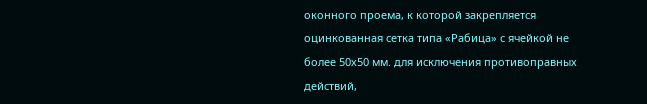оконного проема, к которой закрепляется оцинкованная сетка типа «Рабица» с ячейкой не более 50х50 мм. для исключения противоправных действий,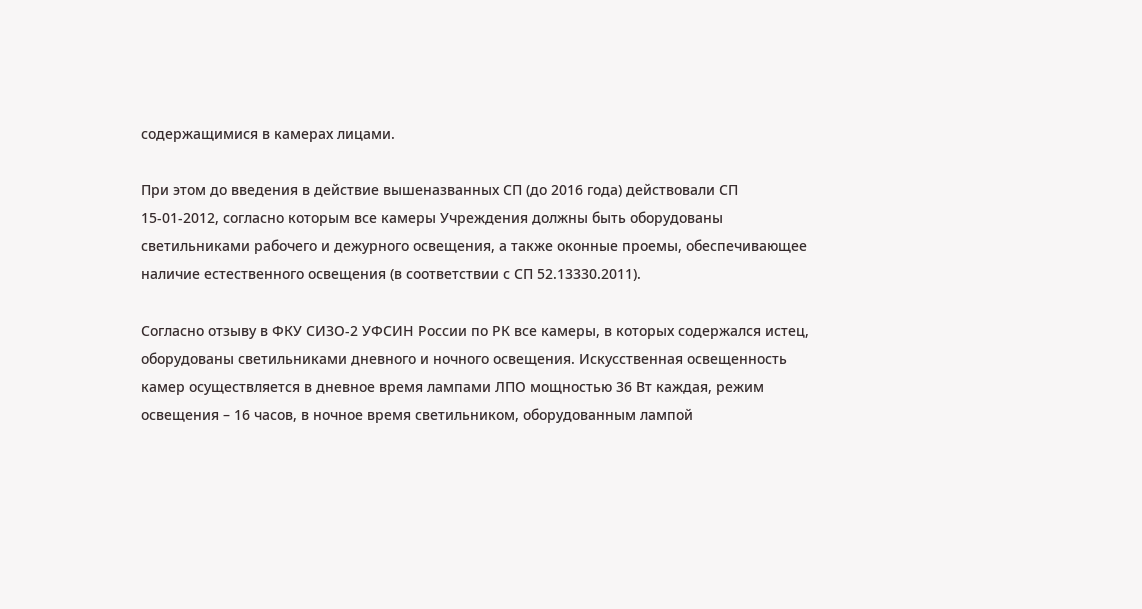содержащимися в камерах лицами.

При этом до введения в действие вышеназванных СП (до 2016 года) действовали СП 15-01-2012, согласно которым все камеры Учреждения должны быть оборудованы светильниками рабочего и дежурного освещения, а также оконные проемы, обеспечивающее наличие естественного освещения (в соответствии с СП 52.13330.2011).

Согласно отзыву в ФКУ СИЗО-2 УФСИН России по РК все камеры, в которых содержался истец, оборудованы светильниками дневного и ночного освещения. Искусственная освещенность камер осуществляется в дневное время лампами ЛПО мощностью 36 Вт каждая, режим освещения – 16 часов, в ночное время светильником, оборудованным лампой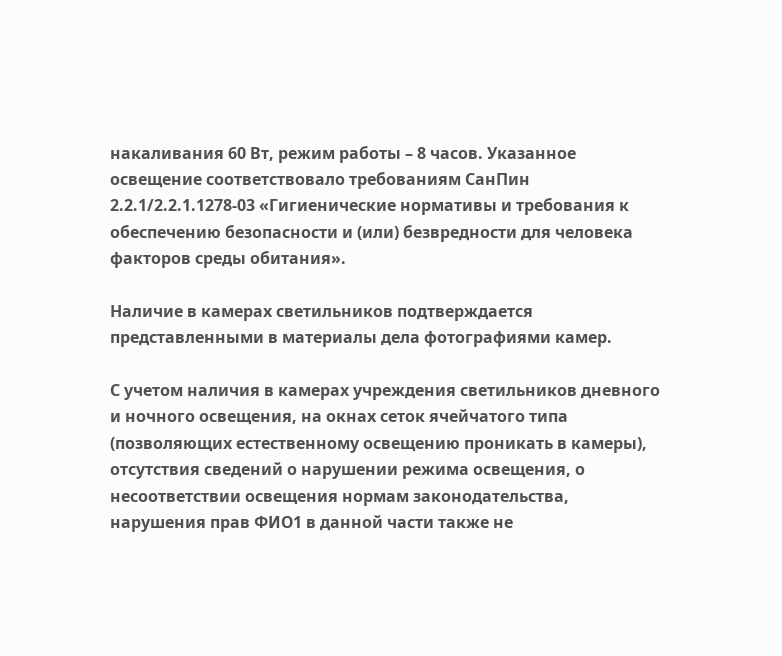накаливания 60 Вт, режим работы – 8 часов. Указанное освещение соответствовало требованиям СанПин 2.2.1/2.2.1.1278-03 «Гигиенические нормативы и требования к обеспечению безопасности и (или) безвредности для человека факторов среды обитания».

Наличие в камерах светильников подтверждается представленными в материалы дела фотографиями камер.

С учетом наличия в камерах учреждения светильников дневного и ночного освещения, на окнах сеток ячейчатого типа (позволяющих естественному освещению проникать в камеры), отсутствия сведений о нарушении режима освещения, о несоответствии освещения нормам законодательства, нарушения прав ФИО1 в данной части также не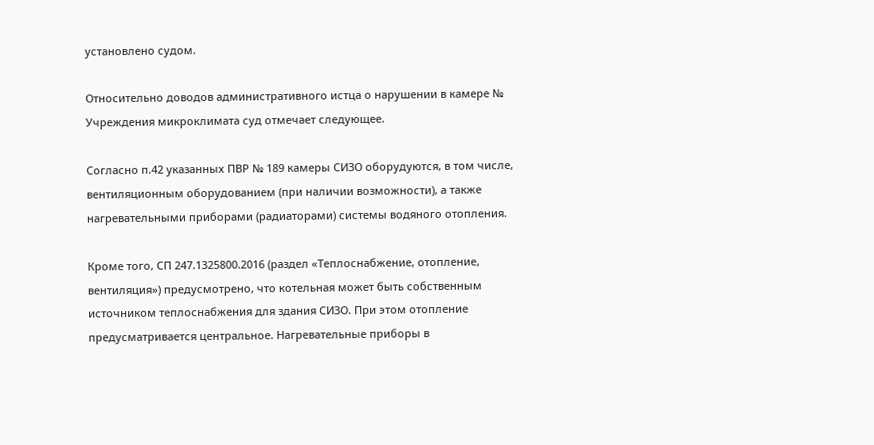установлено судом.

Относительно доводов административного истца о нарушении в камере № Учреждения микроклимата суд отмечает следующее.

Согласно п.42 указанных ПВР № 189 камеры СИЗО оборудуются, в том числе, вентиляционным оборудованием (при наличии возможности), а также нагревательными приборами (радиаторами) системы водяного отопления.

Кроме того, СП 247.1325800.2016 (раздел «Теплоснабжение, отопление, вентиляция») предусмотрено, что котельная может быть собственным источником теплоснабжения для здания СИЗО. При этом отопление предусматривается центральное. Нагревательные приборы в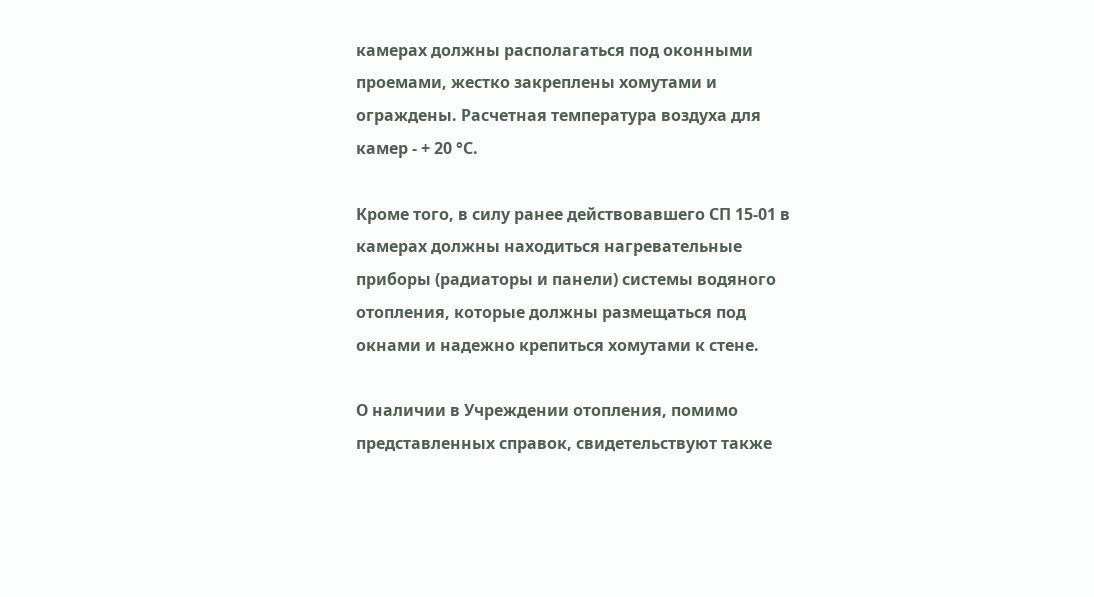камерах должны располагаться под оконными проемами, жестко закреплены хомутами и ограждены. Расчетная температура воздуха для камер - + 20 °С.

Кроме того, в силу ранее действовавшего СП 15-01 в камерах должны находиться нагревательные приборы (радиаторы и панели) системы водяного отопления, которые должны размещаться под окнами и надежно крепиться хомутами к стене.

О наличии в Учреждении отопления, помимо представленных справок, свидетельствуют также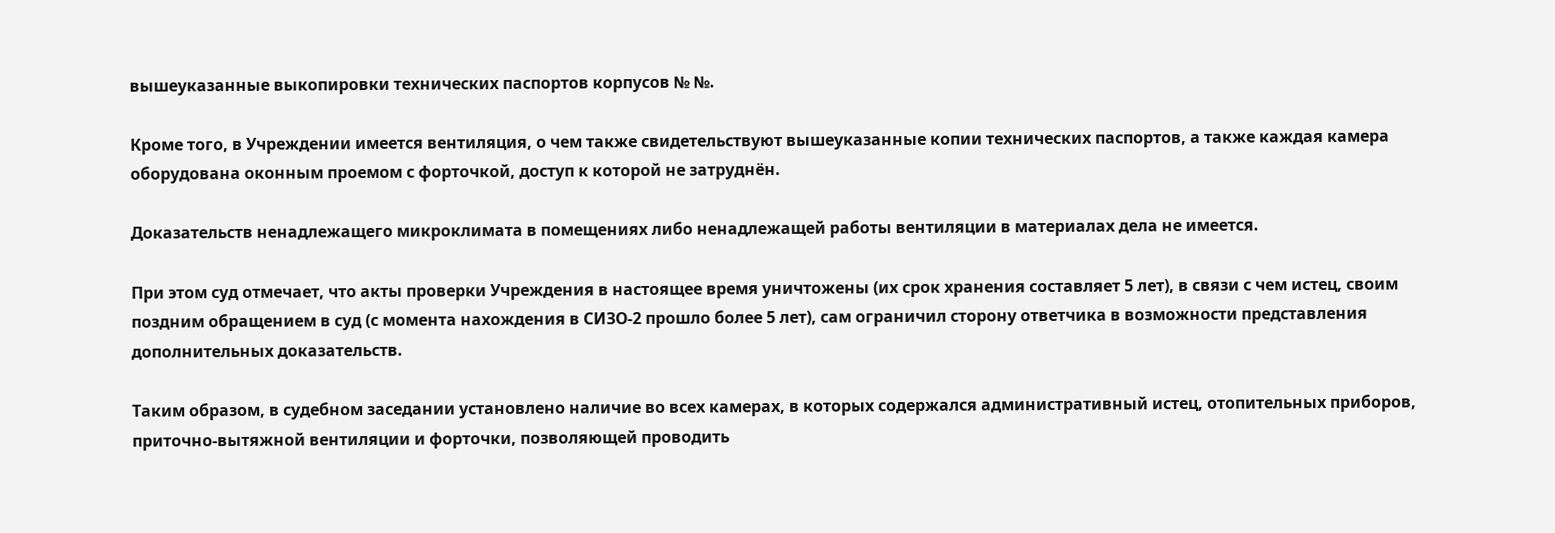вышеуказанные выкопировки технических паспортов корпусов № №.

Кроме того, в Учреждении имеется вентиляция, о чем также свидетельствуют вышеуказанные копии технических паспортов, а также каждая камера оборудована оконным проемом с форточкой, доступ к которой не затруднён.

Доказательств ненадлежащего микроклимата в помещениях либо ненадлежащей работы вентиляции в материалах дела не имеется.

При этом суд отмечает, что акты проверки Учреждения в настоящее время уничтожены (их срок хранения составляет 5 лет), в связи с чем истец, своим поздним обращением в суд (с момента нахождения в СИЗО-2 прошло более 5 лет), сам ограничил сторону ответчика в возможности представления дополнительных доказательств.

Таким образом, в судебном заседании установлено наличие во всех камерах, в которых содержался административный истец, отопительных приборов, приточно-вытяжной вентиляции и форточки, позволяющей проводить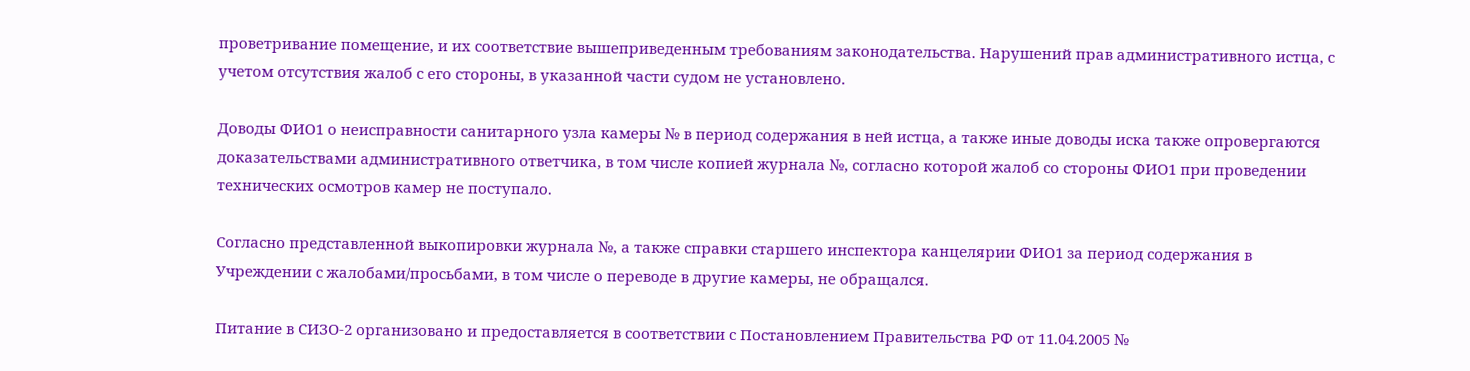проветривание помещение, и их соответствие вышеприведенным требованиям законодательства. Нарушений прав административного истца, с учетом отсутствия жалоб с его стороны, в указанной части судом не установлено.

Доводы ФИО1 о неисправности санитарного узла камеры № в период содержания в ней истца, а также иные доводы иска также опровергаются доказательствами административного ответчика, в том числе копией журнала №, согласно которой жалоб со стороны ФИО1 при проведении технических осмотров камер не поступало.

Согласно представленной выкопировки журнала №, а также справки старшего инспектора канцелярии ФИО1 за период содержания в Учреждении с жалобами/просьбами, в том числе о переводе в другие камеры, не обращался.

Питание в СИЗО-2 организовано и предоставляется в соответствии с Постановлением Правительства РФ от 11.04.2005 №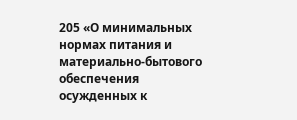205 «О минимальных нормах питания и материально-бытового обеспечения осужденных к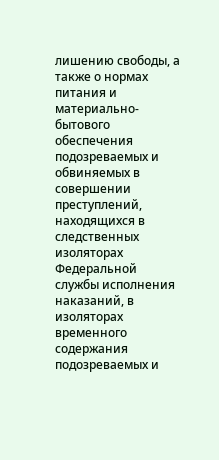лишению свободы, а также о нормах питания и материально-бытового обеспечения подозреваемых и обвиняемых в совершении преступлений, находящихся в следственных изоляторах Федеральной службы исполнения наказаний, в изоляторах временного содержания подозреваемых и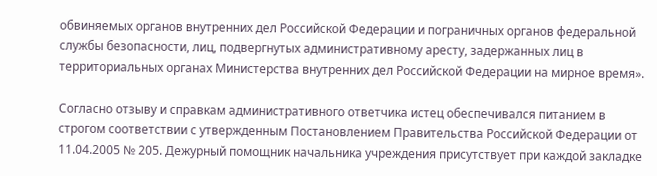обвиняемых органов внутренних дел Российской Федерации и пограничных органов федеральной службы безопасности, лиц, подвергнутых административному аресту, задержанных лиц в территориальных органах Министерства внутренних дел Российской Федерации на мирное время».

Согласно отзыву и справкам административного ответчика истец обеспечивался питанием в строгом соответствии с утвержденным Постановлением Правительства Российской Федерации от 11.04.2005 № 205. Дежурный помощник начальника учреждения присутствует при каждой закладке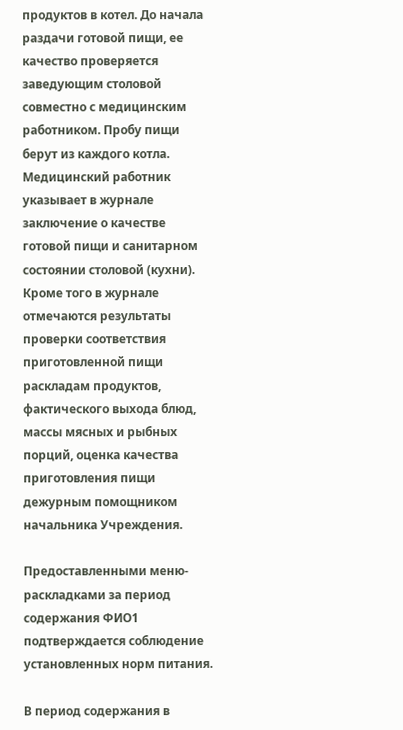продуктов в котел. До начала раздачи готовой пищи, ее качество проверяется заведующим столовой совместно с медицинским работником. Пробу пищи берут из каждого котла. Медицинский работник указывает в журнале заключение о качестве готовой пищи и санитарном состоянии столовой (кухни). Кроме того в журнале отмечаются результаты проверки соответствия приготовленной пищи раскладам продуктов, фактического выхода блюд, массы мясных и рыбных порций, оценка качества приготовления пищи дежурным помощником начальника Учреждения.

Предоставленными меню-раскладками за период содержания ФИО1 подтверждается соблюдение установленных норм питания.

В период содержания в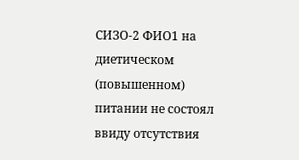СИЗО-2 ФИО1 на диетическом (повышенном) питании не состоял ввиду отсутствия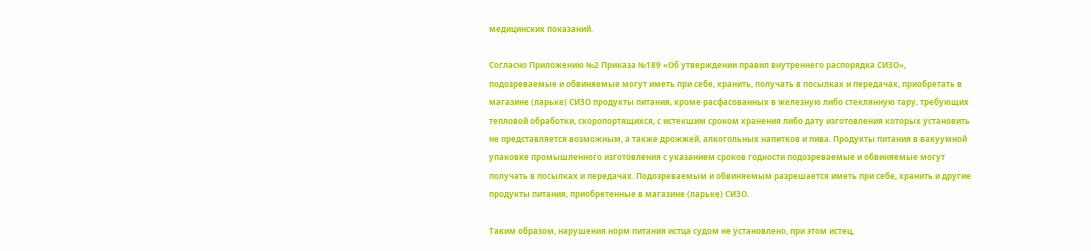медицинских показаний.

Согласно Приложению №2 Приказа №189 «Об утверждении правил внутреннего распорядка СИЗО», подозреваемые и обвиняемые могут иметь при себе, хранить, получать в посылках и передачах, приобретать в магазине (ларьке) СИЗО продукты питания, кроме расфасованных в железную либо стеклянную тару, требующих тепловой обработки, скоропортящихся, с истекшим сроком хранения либо дату изготовления которых установить не представляется возможным, а также дрожжей, алкогольных напитков и пива. Продукты питания в вакуумной упаковке промышленного изготовления с указанием сроков годности подозреваемые и обвиняемые могут получать в посылках и передачах. Подозреваемым и обвиняемым разрешается иметь при себе, хранить и другие продукты питания, приобретенные в магазине (ларьке) СИЗО.

Таким образом, нарушения норм питания истца судом не установлено, при этом истец,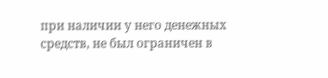при наличии у него денежных средств, не был ограничен в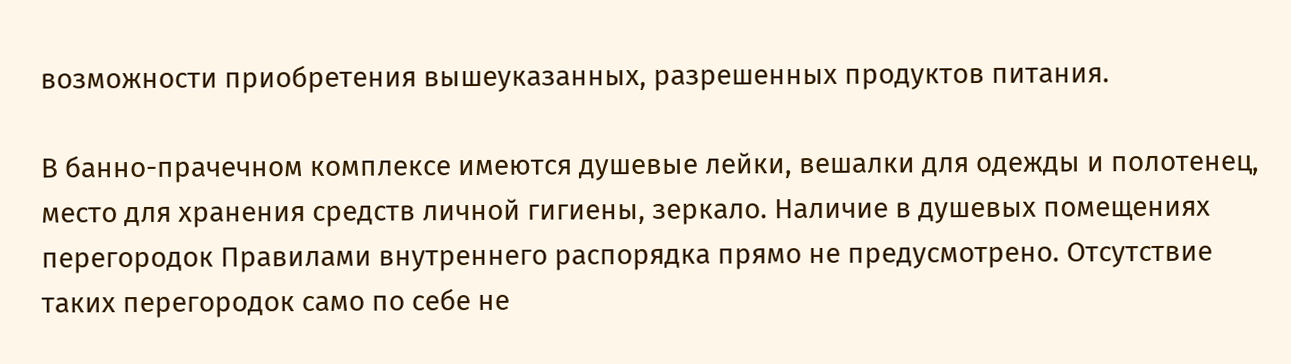возможности приобретения вышеуказанных, разрешенных продуктов питания.

В банно-прачечном комплексе имеются душевые лейки, вешалки для одежды и полотенец, место для хранения средств личной гигиены, зеркало. Наличие в душевых помещениях перегородок Правилами внутреннего распорядка прямо не предусмотрено. Отсутствие таких перегородок само по себе не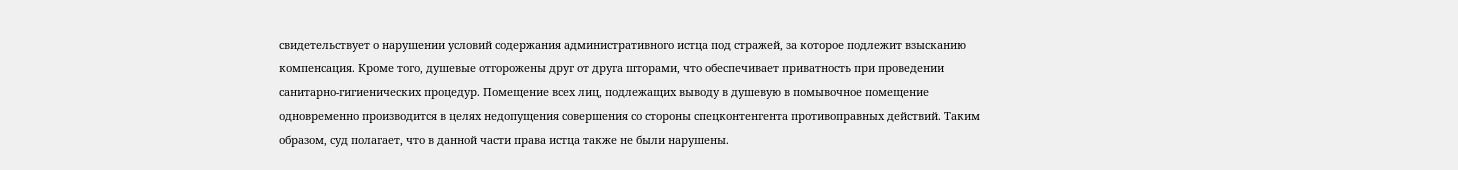свидетельствует о нарушении условий содержания административного истца под стражей, за которое подлежит взысканию компенсация. Кроме того, душевые отгорожены друг от друга шторами, что обеспечивает приватность при проведении санитарно-гигиенических процедур. Помещение всех лиц, подлежащих выводу в душевую в помывочное помещение одновременно производится в целях недопущения совершения со стороны спецконтенгента противоправных действий. Таким образом, суд полагает, что в данной части права истца также не были нарушены.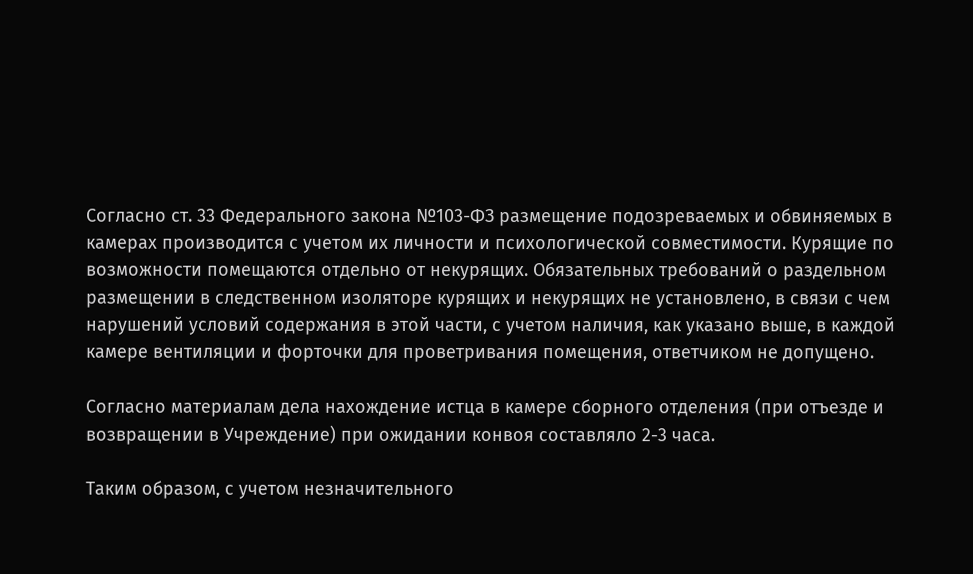Согласно ст. 33 Федерального закона №103-ФЗ размещение подозреваемых и обвиняемых в камерах производится с учетом их личности и психологической совместимости. Курящие по возможности помещаются отдельно от некурящих. Обязательных требований о раздельном размещении в следственном изоляторе курящих и некурящих не установлено, в связи с чем нарушений условий содержания в этой части, с учетом наличия, как указано выше, в каждой камере вентиляции и форточки для проветривания помещения, ответчиком не допущено.

Согласно материалам дела нахождение истца в камере сборного отделения (при отъезде и возвращении в Учреждение) при ожидании конвоя составляло 2-3 часа.

Таким образом, с учетом незначительного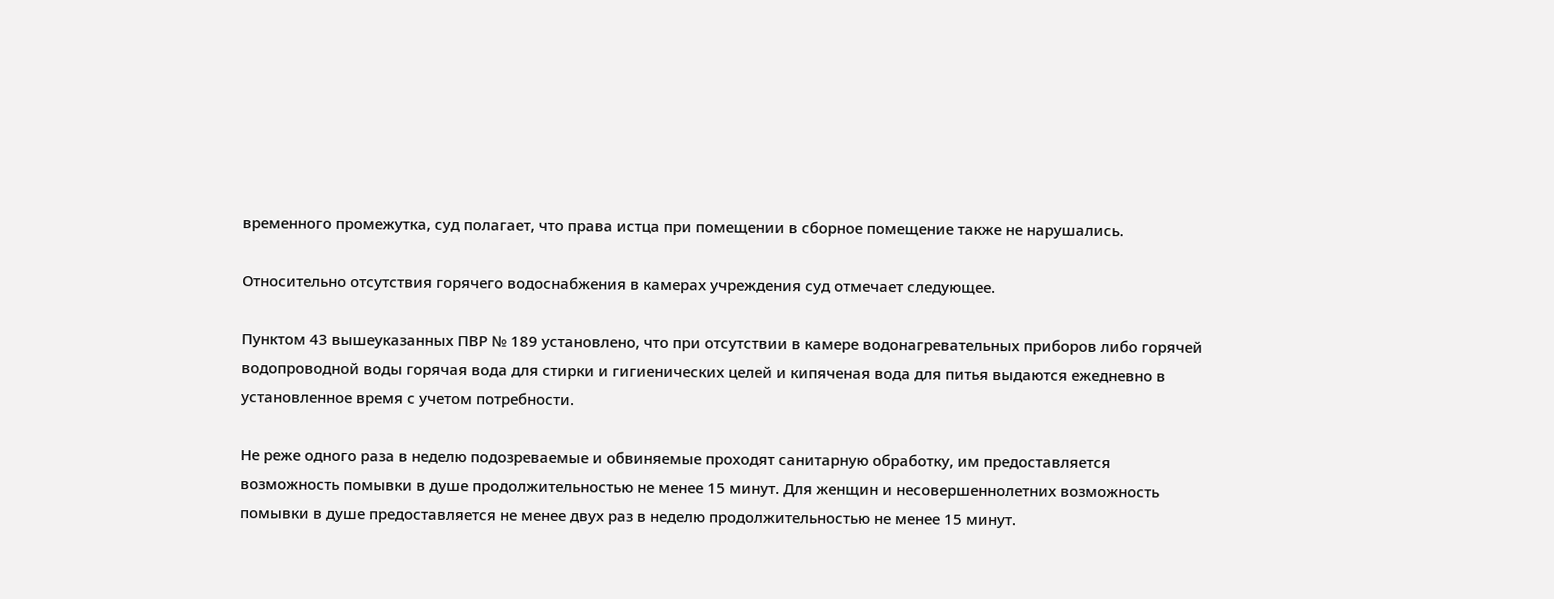временного промежутка, суд полагает, что права истца при помещении в сборное помещение также не нарушались.

Относительно отсутствия горячего водоснабжения в камерах учреждения суд отмечает следующее.

Пунктом 43 вышеуказанных ПВР № 189 установлено, что при отсутствии в камере водонагревательных приборов либо горячей водопроводной воды горячая вода для стирки и гигиенических целей и кипяченая вода для питья выдаются ежедневно в установленное время с учетом потребности.

Не реже одного раза в неделю подозреваемые и обвиняемые проходят санитарную обработку, им предоставляется возможность помывки в душе продолжительностью не менее 15 минут. Для женщин и несовершеннолетних возможность помывки в душе предоставляется не менее двух раз в неделю продолжительностью не менее 15 минут.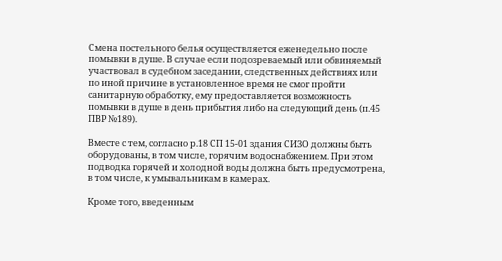Смена постельного белья осуществляется еженедельно после помывки в душе. В случае если подозреваемый или обвиняемый участвовал в судебном заседании, следственных действиях или по иной причине в установленное время не смог пройти санитарную обработку, ему предоставляется возможность помывки в душе в день прибытия либо на следующий день (п.45 ПВР №189).

Вместе с тем, согласно р.18 СП 15-01 здания СИЗО должны быть оборудованы, в том числе, горячим водоснабжением. При этом подводка горячей и холодной воды должна быть предусмотрена, в том числе, к умывальникам в камерах.

Кроме того, введенным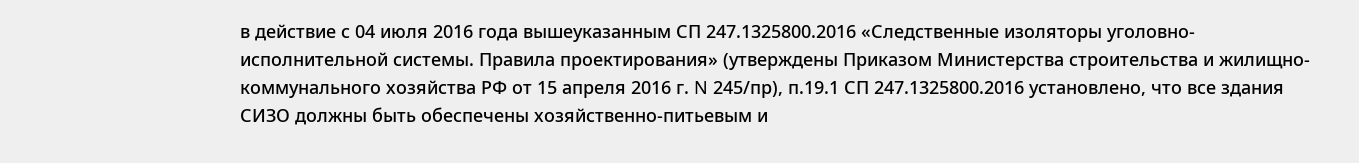в действие с 04 июля 2016 года вышеуказанным СП 247.1325800.2016 «Следственные изоляторы уголовно-исполнительной системы. Правила проектирования» (утверждены Приказом Министерства строительства и жилищно-коммунального хозяйства РФ от 15 апреля 2016 г. N 245/пр), п.19.1 СП 247.1325800.2016 установлено, что все здания СИЗО должны быть обеспечены хозяйственно-питьевым и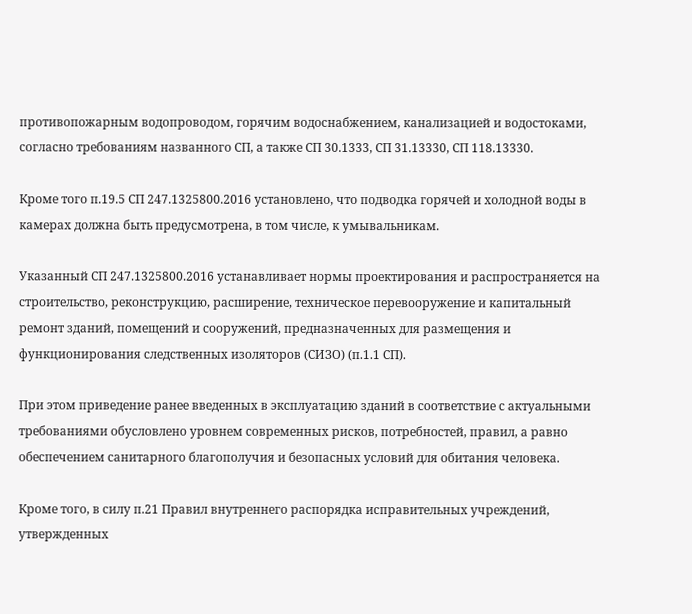противопожарным водопроводом, горячим водоснабжением, канализацией и водостоками, согласно требованиям названного СП, а также СП 30.1333, СП 31.13330, СП 118.13330.

Кроме того п.19.5 СП 247.1325800.2016 установлено, что подводка горячей и холодной воды в камерах должна быть предусмотрена, в том числе, к умывальникам.

Указанный СП 247.1325800.2016 устанавливает нормы проектирования и распространяется на строительство, реконструкцию, расширение, техническое перевооружение и капитальный ремонт зданий, помещений и сооружений, предназначенных для размещения и функционирования следственных изоляторов (СИЗО) (п.1.1 СП).

При этом приведение ранее введенных в эксплуатацию зданий в соответствие с актуальными требованиями обусловлено уровнем современных рисков, потребностей, правил, а равно обеспечением санитарного благополучия и безопасных условий для обитания человека.

Кроме того, в силу п.21 Правил внутреннего распорядка исправительных учреждений, утвержденных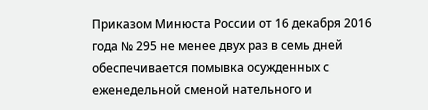Приказом Минюста России от 16 декабря 2016 года № 295 не менее двух раз в семь дней обеспечивается помывка осужденных с еженедельной сменой нательного и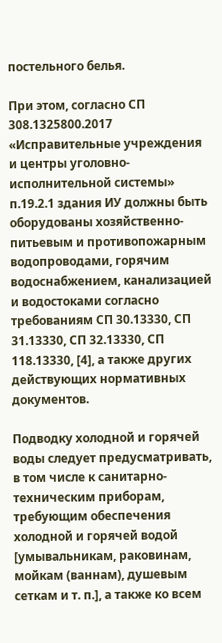постельного белья.

При этом, согласно СП 308.1325800.2017 «Исправительные учреждения и центры уголовно-исполнительной системы» п.19.2.1 здания ИУ должны быть оборудованы хозяйственно-питьевым и противопожарным водопроводами, горячим водоснабжением, канализацией и водостоками согласно требованиям СП 30.13330, СП 31.13330, СП 32.13330, СП 118.13330, [4], а также других действующих нормативных документов.

Подводку холодной и горячей воды следует предусматривать, в том числе к санитарно-техническим приборам, требующим обеспечения холодной и горячей водой [умывальникам, раковинам, мойкам (ваннам), душевым сеткам и т. п.], а также ко всем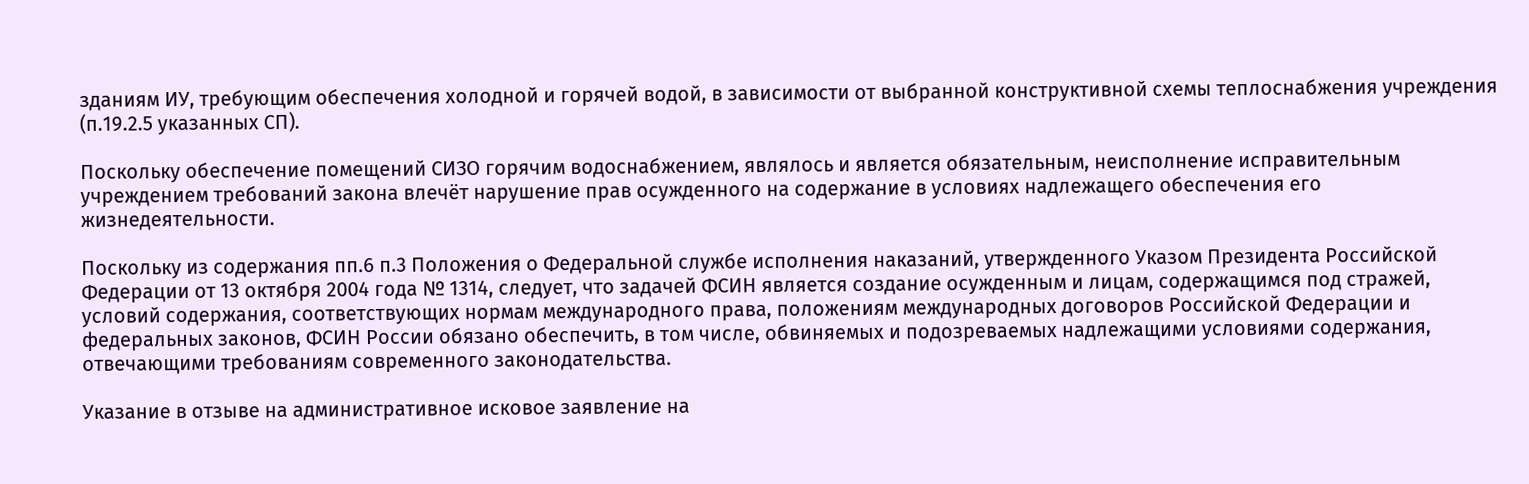зданиям ИУ, требующим обеспечения холодной и горячей водой, в зависимости от выбранной конструктивной схемы теплоснабжения учреждения (п.19.2.5 указанных СП).

Поскольку обеспечение помещений СИЗО горячим водоснабжением, являлось и является обязательным, неисполнение исправительным учреждением требований закона влечёт нарушение прав осужденного на содержание в условиях надлежащего обеспечения его жизнедеятельности.

Поскольку из содержания пп.6 п.3 Положения о Федеральной службе исполнения наказаний, утвержденного Указом Президента Российской Федерации от 13 октября 2004 года № 1314, следует, что задачей ФСИН является создание осужденным и лицам, содержащимся под стражей, условий содержания, соответствующих нормам международного права, положениям международных договоров Российской Федерации и федеральных законов, ФСИН России обязано обеспечить, в том числе, обвиняемых и подозреваемых надлежащими условиями содержания, отвечающими требованиям современного законодательства.

Указание в отзыве на административное исковое заявление на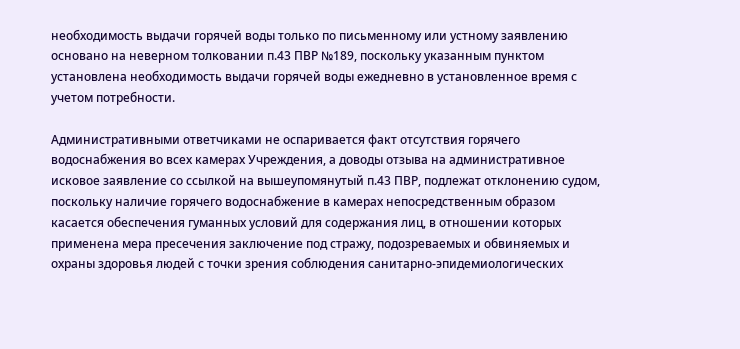необходимость выдачи горячей воды только по письменному или устному заявлению основано на неверном толковании п.43 ПВР №189, поскольку указанным пунктом установлена необходимость выдачи горячей воды ежедневно в установленное время с учетом потребности.

Административными ответчиками не оспаривается факт отсутствия горячего водоснабжения во всех камерах Учреждения, а доводы отзыва на административное исковое заявление со ссылкой на вышеупомянутый п.43 ПВР, подлежат отклонению судом, поскольку наличие горячего водоснабжение в камерах непосредственным образом касается обеспечения гуманных условий для содержания лиц, в отношении которых применена мера пресечения заключение под стражу, подозреваемых и обвиняемых и охраны здоровья людей с точки зрения соблюдения санитарно-эпидемиологических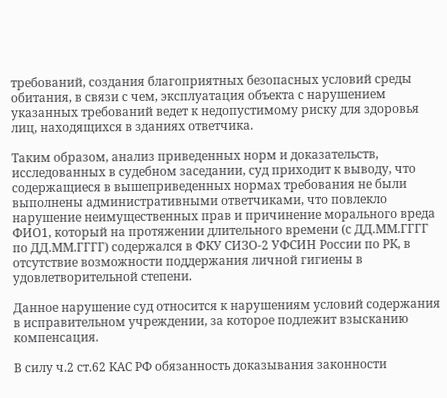требований, создания благоприятных безопасных условий среды обитания, в связи с чем, эксплуатация объекта с нарушением указанных требований ведет к недопустимому риску для здоровья лиц, находящихся в зданиях ответчика.

Таким образом, анализ приведенных норм и доказательств, исследованных в судебном заседании, суд приходит к выводу, что содержащиеся в вышеприведенных нормах требования не были выполнены административными ответчиками, что повлекло нарушение неимущественных прав и причинение морального вреда ФИО1, который на протяжении длительного времени (с ДД.ММ.ГГГГ по ДД.ММ.ГГГГ) содержался в ФКУ СИЗО-2 УФСИН России по РК, в отсутствие возможности поддержания личной гигиены в удовлетворительной степени.

Данное нарушение суд относится к нарушениям условий содержания в исправительном учреждении, за которое подлежит взысканию компенсация.

В силу ч.2 ст.62 КАС РФ обязанность доказывания законности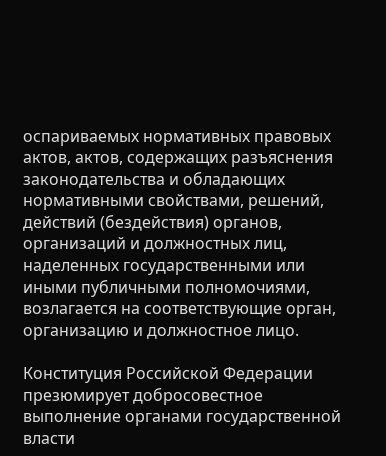оспариваемых нормативных правовых актов, актов, содержащих разъяснения законодательства и обладающих нормативными свойствами, решений, действий (бездействия) органов, организаций и должностных лиц, наделенных государственными или иными публичными полномочиями, возлагается на соответствующие орган, организацию и должностное лицо.

Конституция Российской Федерации презюмирует добросовестное выполнение органами государственной власти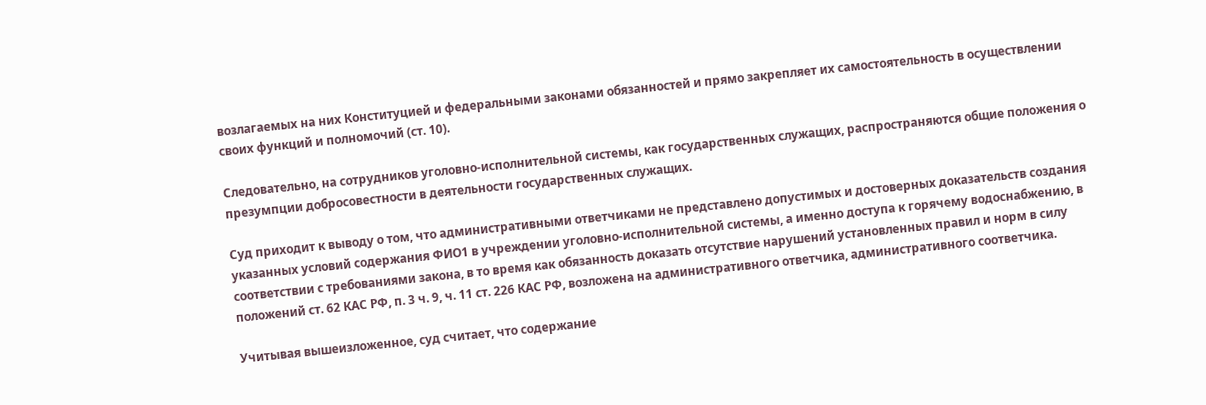возлагаемых на них Конституцией и федеральными законами обязанностей и прямо закрепляет их самостоятельность в осуществлении своих функций и полномочий (ст. 10).

Следовательно, на сотрудников уголовно-исполнительной системы, как государственных служащих, распространяются общие положения о презумпции добросовестности в деятельности государственных служащих.

Суд приходит к выводу о том, что административными ответчиками не представлено допустимых и достоверных доказательств создания указанных условий содержания ФИО1 в учреждении уголовно-исполнительной системы, а именно доступа к горячему водоснабжению, в соответствии с требованиями закона, в то время как обязанность доказать отсутствие нарушений установленных правил и норм в силу положений ст. 62 КАС РФ, п. 3 ч. 9, ч. 11 ст. 226 КАС РФ, возложена на административного ответчика, административного соответчика.

Учитывая вышеизложенное, суд считает, что содержание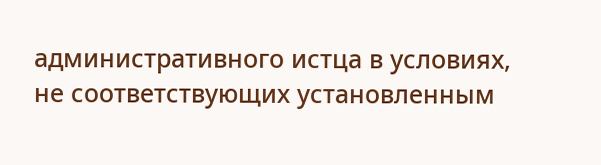административного истца в условиях, не соответствующих установленным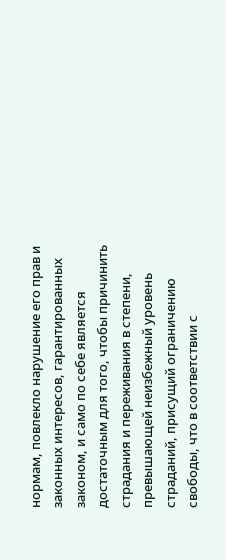нормам, повлекло нарушение его прав и законных интересов, гарантированных законом, и само по себе является достаточным для того, чтобы причинить страдания и переживания в степени, превышающей неизбежный уровень страданий, присущий ограничению свободы, что в соответствии с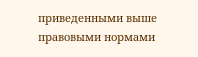приведенными выше правовыми нормами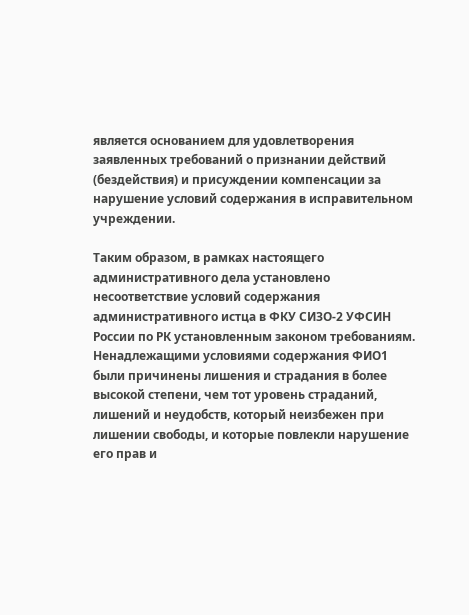является основанием для удовлетворения заявленных требований о признании действий (бездействия) и присуждении компенсации за нарушение условий содержания в исправительном учреждении.

Таким образом, в рамках настоящего административного дела установлено несоответствие условий содержания административного истца в ФКУ СИЗО-2 УФСИН России по РК установленным законом требованиям. Ненадлежащими условиями содержания ФИО1 были причинены лишения и страдания в более высокой степени, чем тот уровень страданий, лишений и неудобств, который неизбежен при лишении свободы, и которые повлекли нарушение его прав и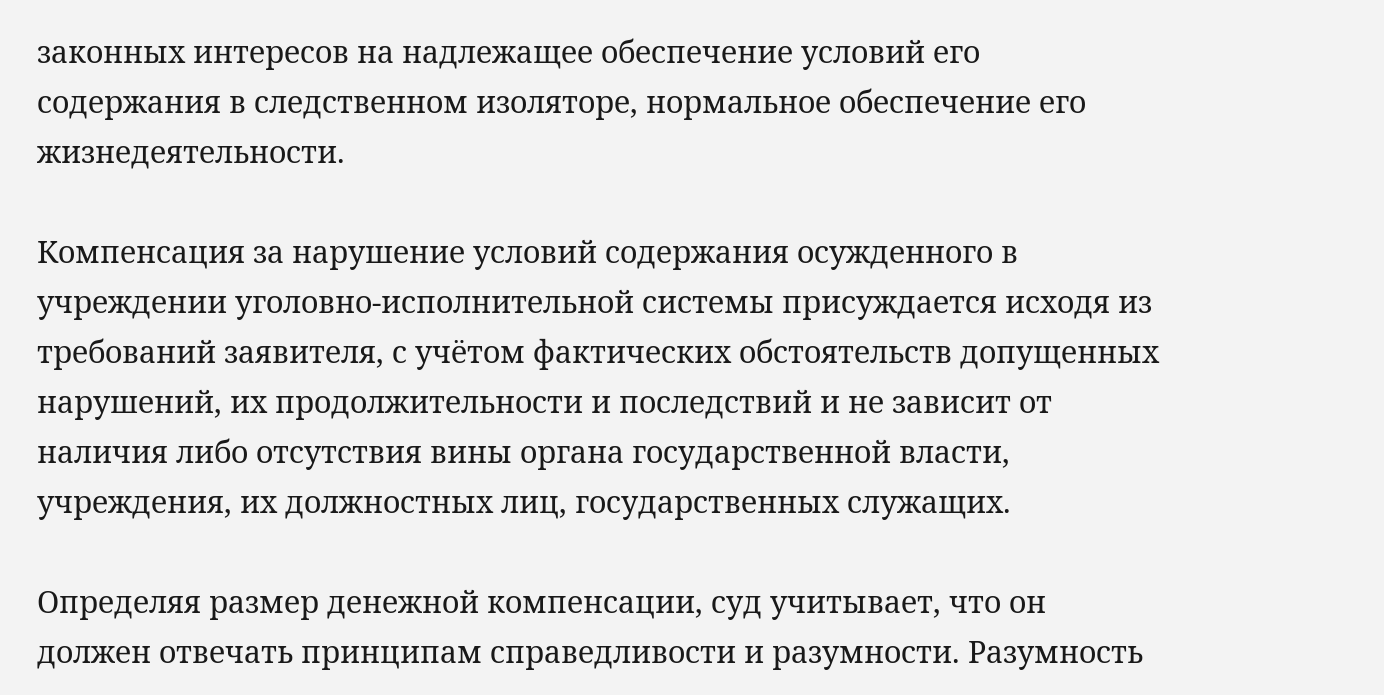законных интересов на надлежащее обеспечение условий его содержания в следственном изоляторе, нормальное обеспечение его жизнедеятельности.

Компенсация за нарушение условий содержания осужденного в учреждении уголовно-исполнительной системы присуждается исходя из требований заявителя, с учётом фактических обстоятельств допущенных нарушений, их продолжительности и последствий и не зависит от наличия либо отсутствия вины органа государственной власти, учреждения, их должностных лиц, государственных служащих.

Определяя размер денежной компенсации, суд учитывает, что он должен отвечать принципам справедливости и разумности. Разумность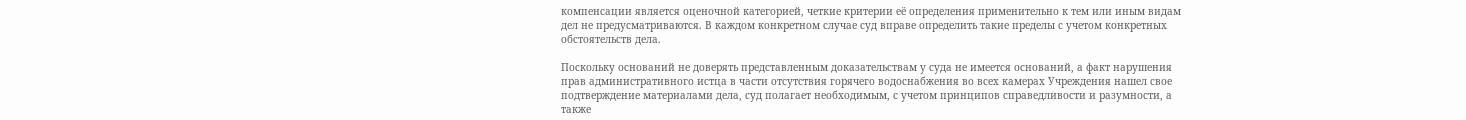компенсации является оценочной категорией, четкие критерии её определения применительно к тем или иным видам дел не предусматриваются. В каждом конкретном случае суд вправе определить такие пределы с учетом конкретных обстоятельств дела.

Поскольку оснований не доверять представленным доказательствам у суда не имеется оснований, а факт нарушения прав административного истца в части отсутствия горячего водоснабжения во всех камерах Учреждения нашел свое подтверждение материалами дела, суд полагает необходимым, с учетом принципов справедливости и разумности, а также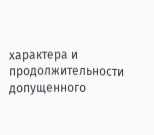характера и продолжительности допущенного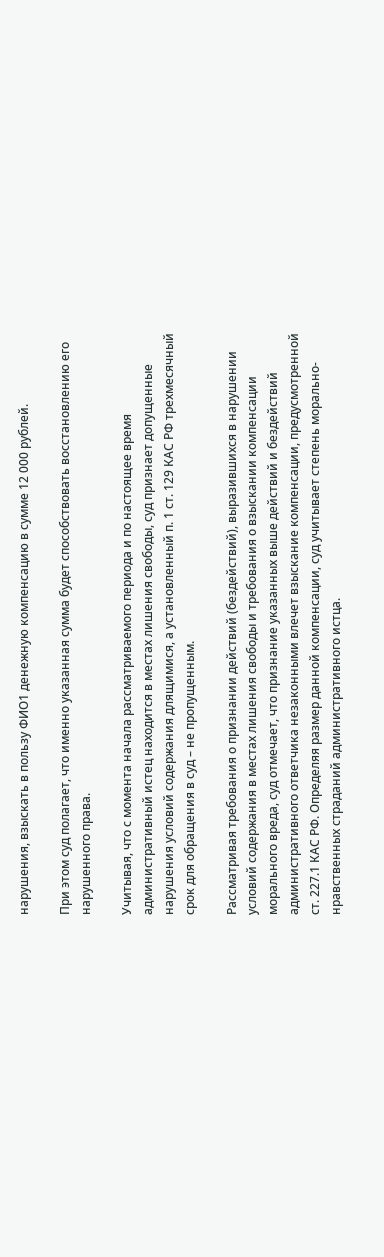нарушения, взыскать в пользу ФИО1 денежную компенсацию в сумме 12 000 рублей.

При этом суд полагает, что именно указанная сумма будет способствовать восстановлению его нарушенного права.

Учитывая, что с момента начала рассматриваемого периода и по настоящее время административный истец находится в местах лишения свободы, суд признает допущенные нарушения условий содержания длящимися, а установленный п. 1 ст. 129 КАС РФ трехмесячный срок для обращения в суд – не пропущенным.

Рассматривая требования о признании действий (бездействий), выразившихся в нарушении условий содержания в местах лишения свободы и требования о взыскании компенсации морального вреда, суд отмечает, что признание указанных выше действий и бездействий административного ответчика незаконными влечет взыскание компенсации, предусмотренной ст. 227.1 КАС РФ. Определяя размер данной компенсации, суд учитывает степень морально-нравственных страданий административного истца.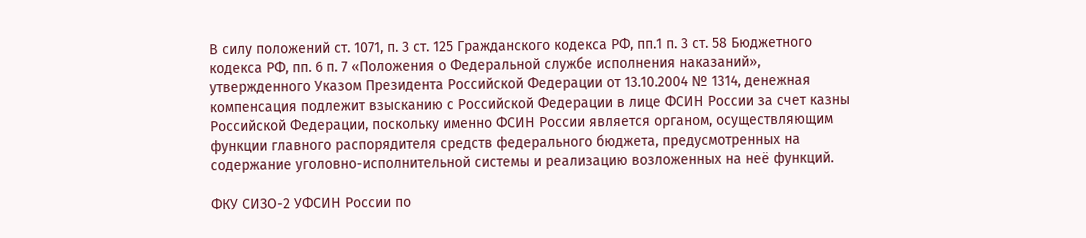В силу положений ст. 1071, п. 3 ст. 125 Гражданского кодекса РФ, пп.1 п. 3 ст. 58 Бюджетного кодекса РФ, пп. 6 п. 7 «Положения о Федеральной службе исполнения наказаний», утвержденного Указом Президента Российской Федерации от 13.10.2004 № 1314, денежная компенсация подлежит взысканию с Российской Федерации в лице ФСИН России за счет казны Российской Федерации, поскольку именно ФСИН России является органом, осуществляющим функции главного распорядителя средств федерального бюджета, предусмотренных на содержание уголовно-исполнительной системы и реализацию возложенных на неё функций.

ФКУ СИЗО-2 УФСИН России по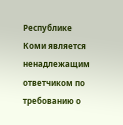Республике Коми является ненадлежащим ответчиком по требованию о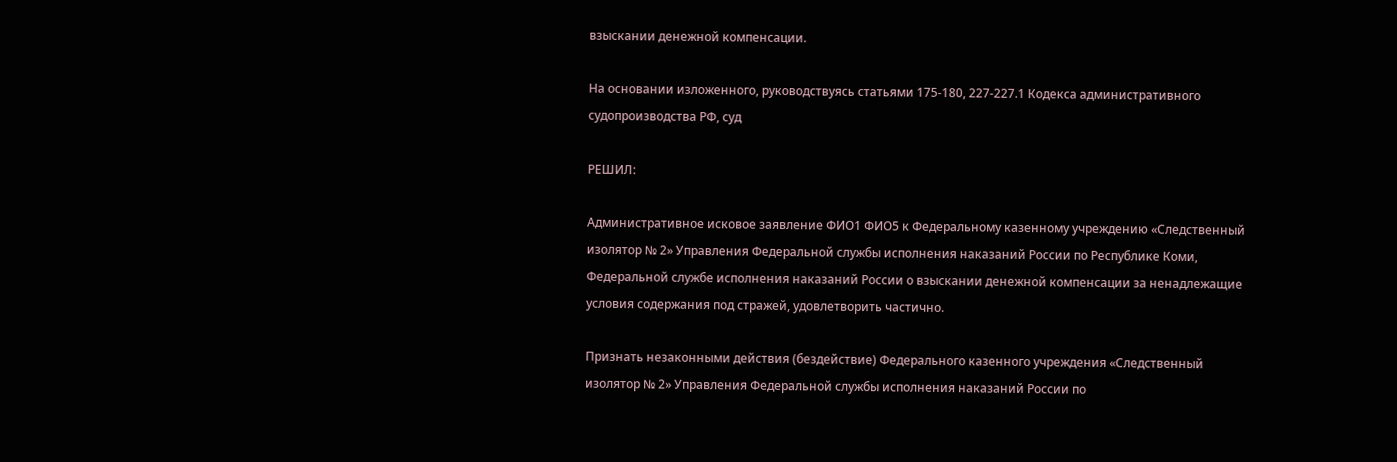взыскании денежной компенсации.

На основании изложенного, руководствуясь статьями 175-180, 227-227.1 Кодекса административного судопроизводства РФ, суд

РЕШИЛ:

Административное исковое заявление ФИО1 ФИО5 к Федеральному казенному учреждению «Следственный изолятор № 2» Управления Федеральной службы исполнения наказаний России по Республике Коми, Федеральной службе исполнения наказаний России о взыскании денежной компенсации за ненадлежащие условия содержания под стражей, удовлетворить частично.

Признать незаконными действия (бездействие) Федерального казенного учреждения «Следственный изолятор № 2» Управления Федеральной службы исполнения наказаний России по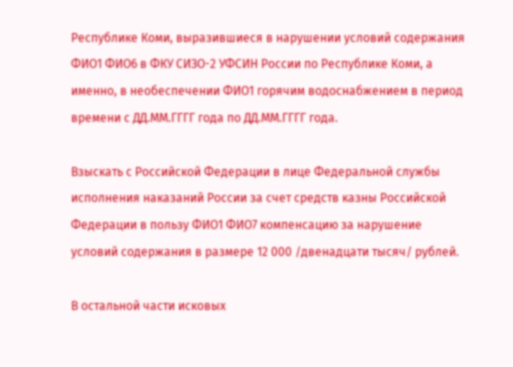Республике Коми, выразившиеся в нарушении условий содержания ФИО1 ФИО6 в ФКУ СИЗО-2 УФСИН России по Республике Коми, а именно, в необеспечении ФИО1 горячим водоснабжением в период времени с ДД.ММ.ГГГГ года по ДД.ММ.ГГГГ года.

Взыскать с Российской Федерации в лице Федеральной службы исполнения наказаний России за счет средств казны Российской Федерации в пользу ФИО1 ФИО7 компенсацию за нарушение условий содержания в размере 12 000 /двенадцати тысяч/ рублей.

В остальной части исковых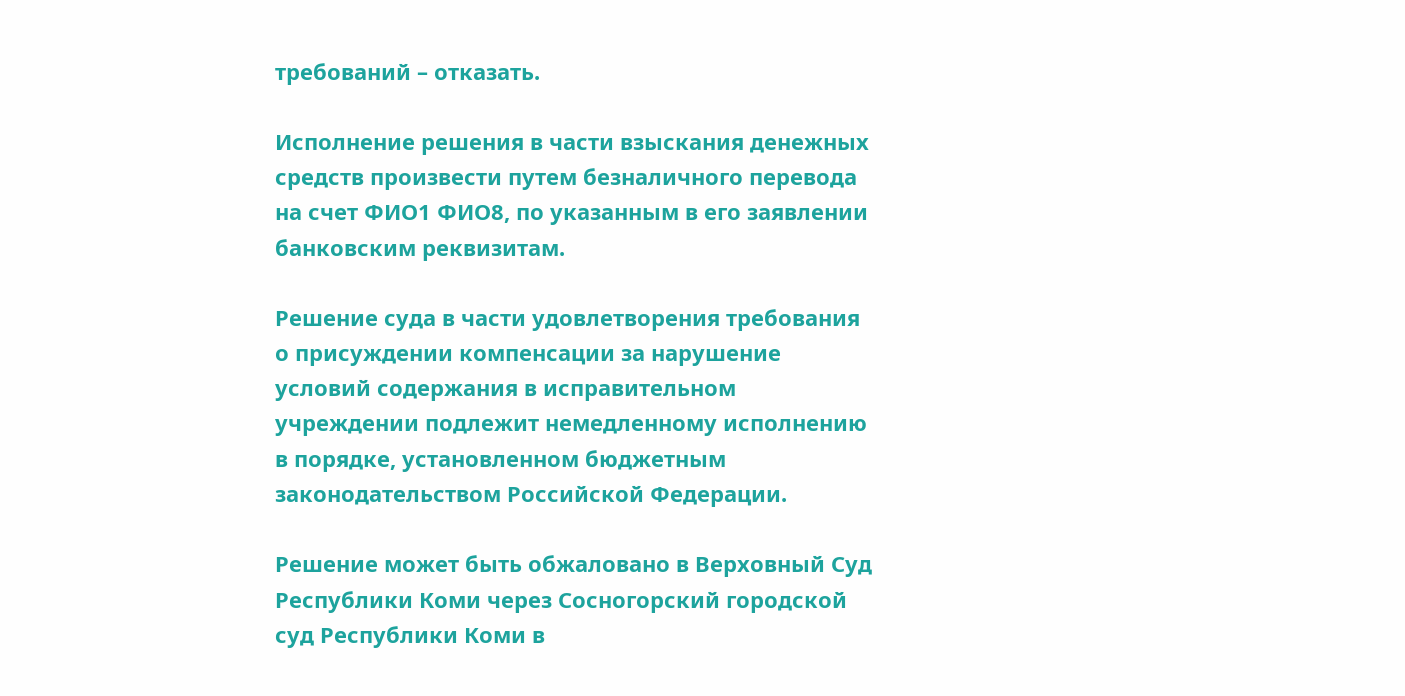требований – отказать.

Исполнение решения в части взыскания денежных средств произвести путем безналичного перевода на счет ФИО1 ФИО8, по указанным в его заявлении банковским реквизитам.

Решение суда в части удовлетворения требования о присуждении компенсации за нарушение условий содержания в исправительном учреждении подлежит немедленному исполнению в порядке, установленном бюджетным законодательством Российской Федерации.

Решение может быть обжаловано в Верховный Суд Республики Коми через Сосногорский городской суд Республики Коми в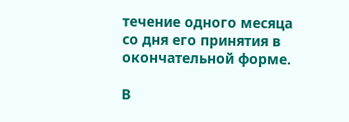течение одного месяца со дня его принятия в окончательной форме.

В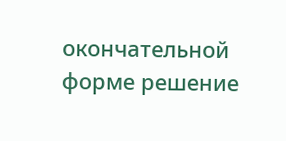окончательной форме решение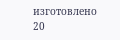изготовлено 20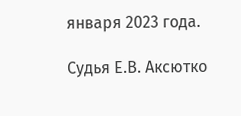января 2023 года.

Судья Е.В. Аксютко